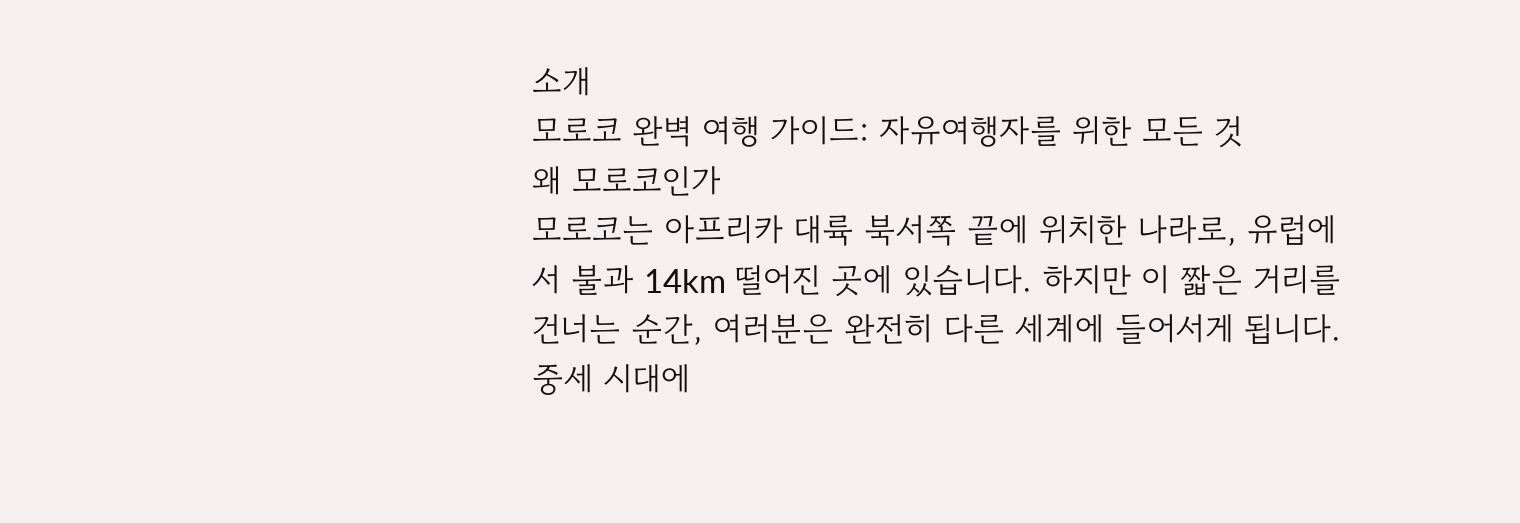소개
모로코 완벽 여행 가이드: 자유여행자를 위한 모든 것
왜 모로코인가
모로코는 아프리카 대륙 북서쪽 끝에 위치한 나라로, 유럽에서 불과 14km 떨어진 곳에 있습니다. 하지만 이 짧은 거리를 건너는 순간, 여러분은 완전히 다른 세계에 들어서게 됩니다. 중세 시대에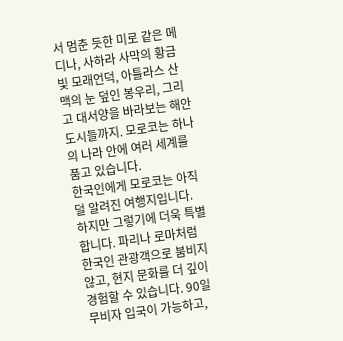서 멈춘 듯한 미로 같은 메디나, 사하라 사막의 황금빛 모래언덕, 아틀라스 산맥의 눈 덮인 봉우리, 그리고 대서양을 바라보는 해안 도시들까지. 모로코는 하나의 나라 안에 여러 세계를 품고 있습니다.
한국인에게 모로코는 아직 덜 알려진 여행지입니다. 하지만 그렇기에 더욱 특별합니다. 파리나 로마처럼 한국인 관광객으로 붐비지 않고, 현지 문화를 더 깊이 경험할 수 있습니다. 90일 무비자 입국이 가능하고,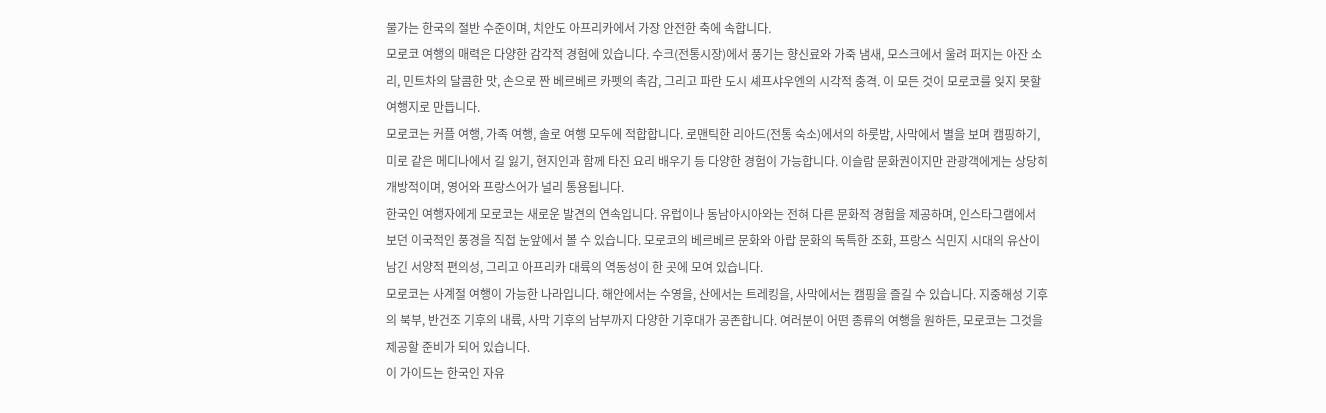물가는 한국의 절반 수준이며, 치안도 아프리카에서 가장 안전한 축에 속합니다.
모로코 여행의 매력은 다양한 감각적 경험에 있습니다. 수크(전통시장)에서 풍기는 향신료와 가죽 냄새, 모스크에서 울려 퍼지는 아잔 소리, 민트차의 달콤한 맛, 손으로 짠 베르베르 카펫의 촉감, 그리고 파란 도시 셰프샤우엔의 시각적 충격. 이 모든 것이 모로코를 잊지 못할 여행지로 만듭니다.
모로코는 커플 여행, 가족 여행, 솔로 여행 모두에 적합합니다. 로맨틱한 리아드(전통 숙소)에서의 하룻밤, 사막에서 별을 보며 캠핑하기, 미로 같은 메디나에서 길 잃기, 현지인과 함께 타진 요리 배우기 등 다양한 경험이 가능합니다. 이슬람 문화권이지만 관광객에게는 상당히 개방적이며, 영어와 프랑스어가 널리 통용됩니다.
한국인 여행자에게 모로코는 새로운 발견의 연속입니다. 유럽이나 동남아시아와는 전혀 다른 문화적 경험을 제공하며, 인스타그램에서 보던 이국적인 풍경을 직접 눈앞에서 볼 수 있습니다. 모로코의 베르베르 문화와 아랍 문화의 독특한 조화, 프랑스 식민지 시대의 유산이 남긴 서양적 편의성, 그리고 아프리카 대륙의 역동성이 한 곳에 모여 있습니다.
모로코는 사계절 여행이 가능한 나라입니다. 해안에서는 수영을, 산에서는 트레킹을, 사막에서는 캠핑을 즐길 수 있습니다. 지중해성 기후의 북부, 반건조 기후의 내륙, 사막 기후의 남부까지 다양한 기후대가 공존합니다. 여러분이 어떤 종류의 여행을 원하든, 모로코는 그것을 제공할 준비가 되어 있습니다.
이 가이드는 한국인 자유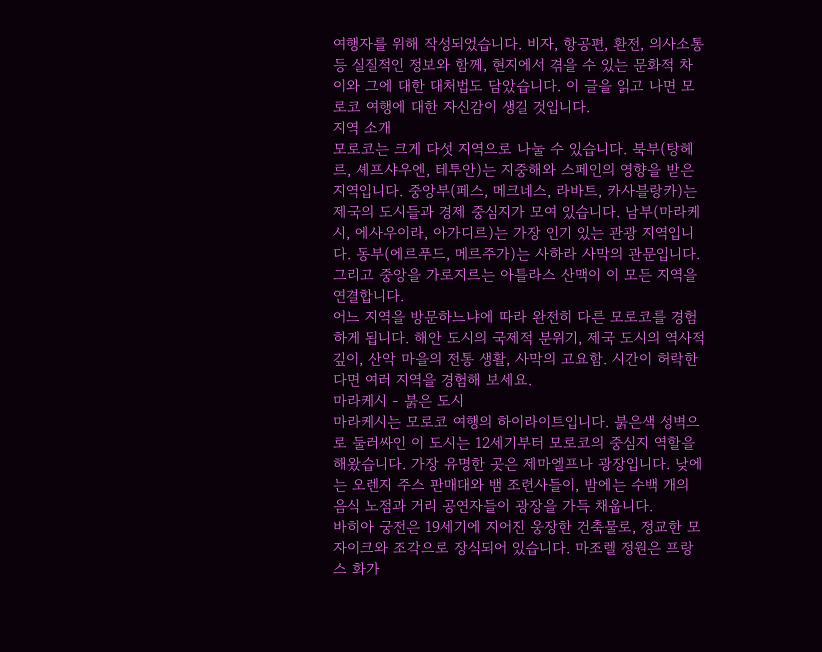여행자를 위해 작성되었습니다. 비자, 항공편, 환전, 의사소통 등 실질적인 정보와 함께, 현지에서 겪을 수 있는 문화적 차이와 그에 대한 대처법도 담았습니다. 이 글을 읽고 나면 모로코 여행에 대한 자신감이 생길 것입니다.
지역 소개
모로코는 크게 다섯 지역으로 나눌 수 있습니다. 북부(탕헤르, 셰프샤우엔, 테투안)는 지중해와 스페인의 영향을 받은 지역입니다. 중앙부(페스, 메크네스, 라바트, 카사블랑카)는 제국의 도시들과 경제 중심지가 모여 있습니다. 남부(마라케시, 에사우이라, 아가디르)는 가장 인기 있는 관광 지역입니다. 동부(에르푸드, 메르주가)는 사하라 사막의 관문입니다. 그리고 중앙을 가로지르는 아틀라스 산맥이 이 모든 지역을 연결합니다.
어느 지역을 방문하느냐에 따라 완전히 다른 모로코를 경험하게 됩니다. 해안 도시의 국제적 분위기, 제국 도시의 역사적 깊이, 산악 마을의 전통 생활, 사막의 고요함. 시간이 허락한다면 여러 지역을 경험해 보세요.
마라케시 - 붉은 도시
마라케시는 모로코 여행의 하이라이트입니다. 붉은색 성벽으로 둘러싸인 이 도시는 12세기부터 모로코의 중심지 역할을 해왔습니다. 가장 유명한 곳은 제마엘프나 광장입니다. 낮에는 오렌지 주스 판매대와 뱀 조련사들이, 밤에는 수백 개의 음식 노점과 거리 공연자들이 광장을 가득 채웁니다.
바히아 궁전은 19세기에 지어진 웅장한 건축물로, 정교한 모자이크와 조각으로 장식되어 있습니다. 마조렐 정원은 프랑스 화가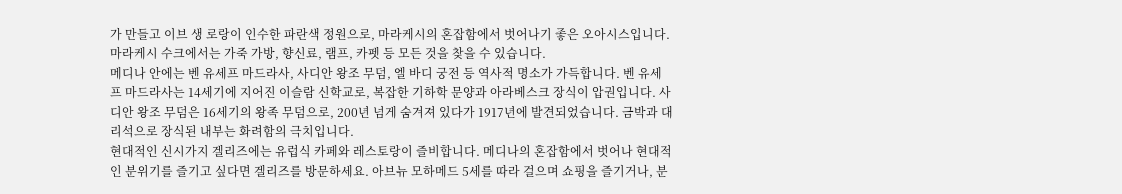가 만들고 이브 생 로랑이 인수한 파란색 정원으로, 마라케시의 혼잡함에서 벗어나기 좋은 오아시스입니다. 마라케시 수크에서는 가죽 가방, 향신료, 램프, 카펫 등 모든 것을 찾을 수 있습니다.
메디나 안에는 벤 유세프 마드라사, 사디안 왕조 무덤, 엘 바디 궁전 등 역사적 명소가 가득합니다. 벤 유세프 마드라사는 14세기에 지어진 이슬람 신학교로, 복잡한 기하학 문양과 아라베스크 장식이 압권입니다. 사디안 왕조 무덤은 16세기의 왕족 무덤으로, 200년 넘게 숨겨져 있다가 1917년에 발견되었습니다. 금박과 대리석으로 장식된 내부는 화려함의 극치입니다.
현대적인 신시가지 겔리즈에는 유럽식 카페와 레스토랑이 즐비합니다. 메디나의 혼잡함에서 벗어나 현대적인 분위기를 즐기고 싶다면 겔리즈를 방문하세요. 아브뉴 모하메드 5세를 따라 걸으며 쇼핑을 즐기거나, 분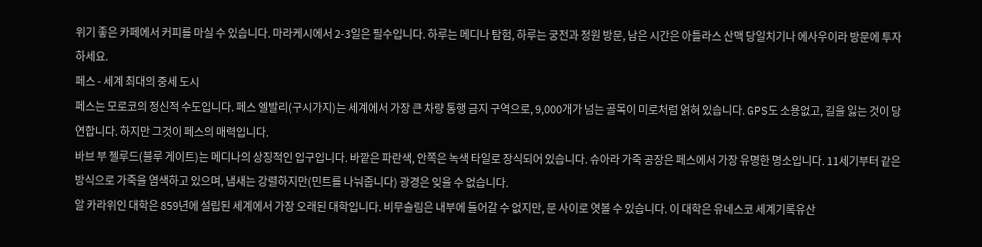위기 좋은 카페에서 커피를 마실 수 있습니다. 마라케시에서 2-3일은 필수입니다. 하루는 메디나 탐험, 하루는 궁전과 정원 방문, 남은 시간은 아틀라스 산맥 당일치기나 에사우이라 방문에 투자하세요.
페스 - 세계 최대의 중세 도시
페스는 모로코의 정신적 수도입니다. 페스 엘발리(구시가지)는 세계에서 가장 큰 차량 통행 금지 구역으로, 9,000개가 넘는 골목이 미로처럼 얽혀 있습니다. GPS도 소용없고, 길을 잃는 것이 당연합니다. 하지만 그것이 페스의 매력입니다.
바브 부 젤루드(블루 게이트)는 메디나의 상징적인 입구입니다. 바깥은 파란색, 안쪽은 녹색 타일로 장식되어 있습니다. 슈아라 가죽 공장은 페스에서 가장 유명한 명소입니다. 11세기부터 같은 방식으로 가죽을 염색하고 있으며, 냄새는 강렬하지만(민트를 나눠줍니다) 광경은 잊을 수 없습니다.
알 카라위인 대학은 859년에 설립된 세계에서 가장 오래된 대학입니다. 비무슬림은 내부에 들어갈 수 없지만, 문 사이로 엿볼 수 있습니다. 이 대학은 유네스코 세계기록유산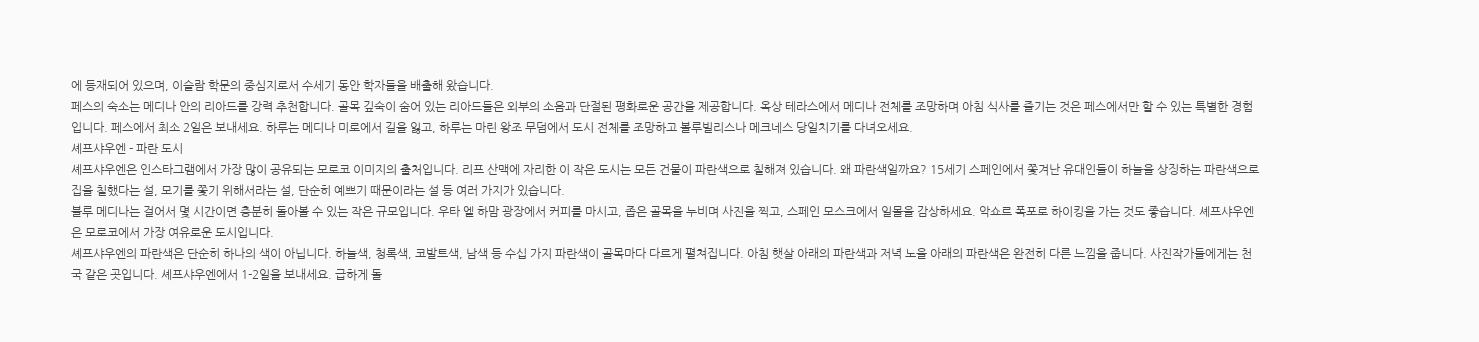에 등재되어 있으며, 이슬람 학문의 중심지로서 수세기 동안 학자들을 배출해 왔습니다.
페스의 숙소는 메디나 안의 리아드를 강력 추천합니다. 골목 깊숙이 숨어 있는 리아드들은 외부의 소음과 단절된 평화로운 공간을 제공합니다. 옥상 테라스에서 메디나 전체를 조망하며 아침 식사를 즐기는 것은 페스에서만 할 수 있는 특별한 경험입니다. 페스에서 최소 2일은 보내세요. 하루는 메디나 미로에서 길을 잃고, 하루는 마린 왕조 무덤에서 도시 전체를 조망하고 볼루빌리스나 메크네스 당일치기를 다녀오세요.
셰프샤우엔 - 파란 도시
셰프샤우엔은 인스타그램에서 가장 많이 공유되는 모로코 이미지의 출처입니다. 리프 산맥에 자리한 이 작은 도시는 모든 건물이 파란색으로 칠해져 있습니다. 왜 파란색일까요? 15세기 스페인에서 쫓겨난 유대인들이 하늘을 상징하는 파란색으로 집을 칠했다는 설, 모기를 쫓기 위해서라는 설, 단순히 예쁘기 때문이라는 설 등 여러 가지가 있습니다.
블루 메디나는 걸어서 몇 시간이면 충분히 돌아볼 수 있는 작은 규모입니다. 우타 엘 하맘 광장에서 커피를 마시고, 좁은 골목을 누비며 사진을 찍고, 스페인 모스크에서 일몰을 감상하세요. 악쇼르 폭포로 하이킹을 가는 것도 좋습니다. 셰프샤우엔은 모로코에서 가장 여유로운 도시입니다.
셰프샤우엔의 파란색은 단순히 하나의 색이 아닙니다. 하늘색, 청록색, 코발트색, 남색 등 수십 가지 파란색이 골목마다 다르게 펼쳐집니다. 아침 햇살 아래의 파란색과 저녁 노을 아래의 파란색은 완전히 다른 느낌을 줍니다. 사진작가들에게는 천국 같은 곳입니다. 셰프샤우엔에서 1-2일을 보내세요. 급하게 돌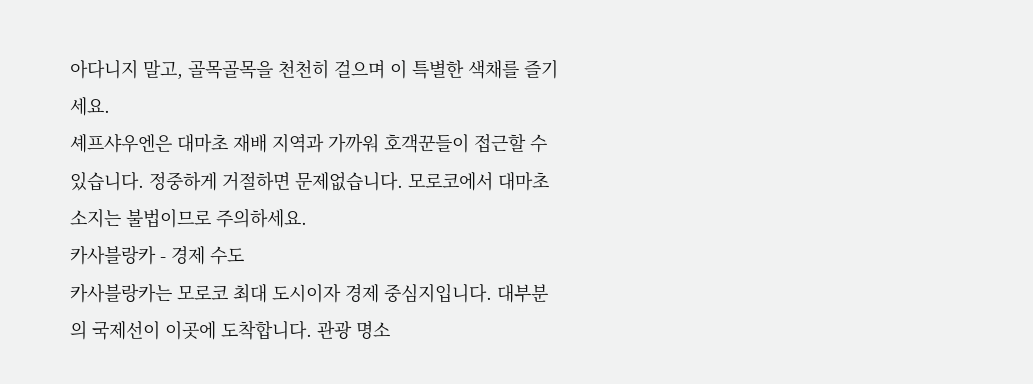아다니지 말고, 골목골목을 천천히 걸으며 이 특별한 색채를 즐기세요.
셰프샤우엔은 대마초 재배 지역과 가까워 호객꾼들이 접근할 수 있습니다. 정중하게 거절하면 문제없습니다. 모로코에서 대마초 소지는 불법이므로 주의하세요.
카사블랑카 - 경제 수도
카사블랑카는 모로코 최대 도시이자 경제 중심지입니다. 대부분의 국제선이 이곳에 도착합니다. 관광 명소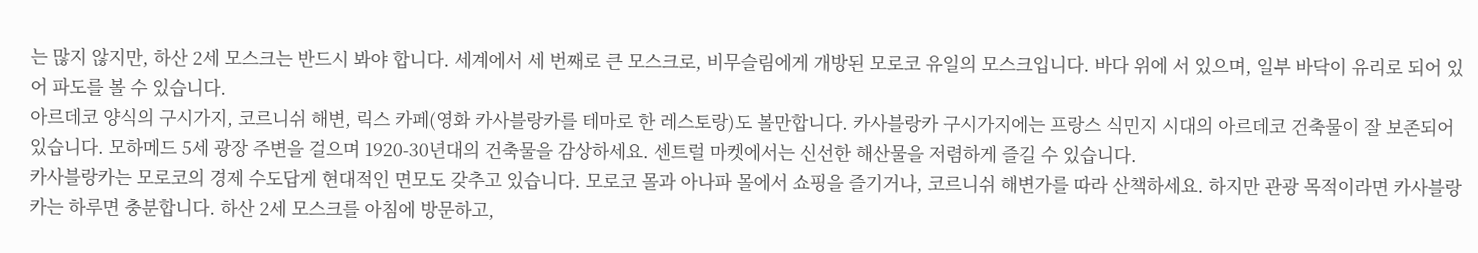는 많지 않지만, 하산 2세 모스크는 반드시 봐야 합니다. 세계에서 세 번째로 큰 모스크로, 비무슬림에게 개방된 모로코 유일의 모스크입니다. 바다 위에 서 있으며, 일부 바닥이 유리로 되어 있어 파도를 볼 수 있습니다.
아르데코 양식의 구시가지, 코르니쉬 해변, 릭스 카페(영화 카사블랑카를 테마로 한 레스토랑)도 볼만합니다. 카사블랑카 구시가지에는 프랑스 식민지 시대의 아르데코 건축물이 잘 보존되어 있습니다. 모하메드 5세 광장 주변을 걸으며 1920-30년대의 건축물을 감상하세요. 센트럴 마켓에서는 신선한 해산물을 저렴하게 즐길 수 있습니다.
카사블랑카는 모로코의 경제 수도답게 현대적인 면모도 갖추고 있습니다. 모로코 몰과 아나파 몰에서 쇼핑을 즐기거나, 코르니쉬 해변가를 따라 산책하세요. 하지만 관광 목적이라면 카사블랑카는 하루면 충분합니다. 하산 2세 모스크를 아침에 방문하고,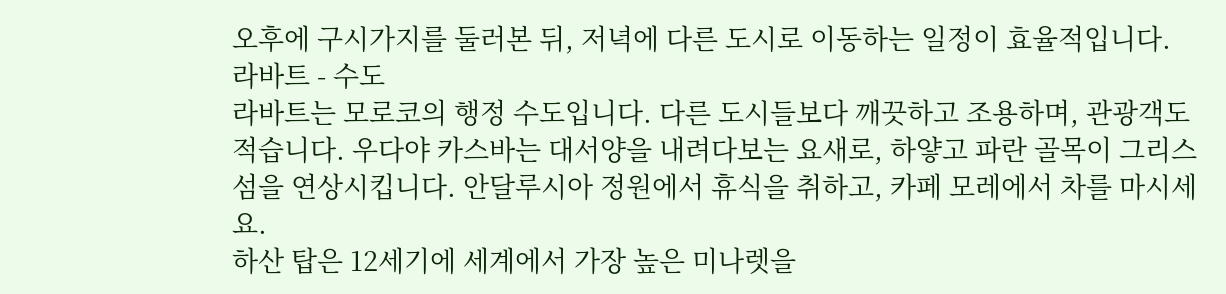오후에 구시가지를 둘러본 뒤, 저녁에 다른 도시로 이동하는 일정이 효율적입니다.
라바트 - 수도
라바트는 모로코의 행정 수도입니다. 다른 도시들보다 깨끗하고 조용하며, 관광객도 적습니다. 우다야 카스바는 대서양을 내려다보는 요새로, 하얗고 파란 골목이 그리스 섬을 연상시킵니다. 안달루시아 정원에서 휴식을 취하고, 카페 모레에서 차를 마시세요.
하산 탑은 12세기에 세계에서 가장 높은 미나렛을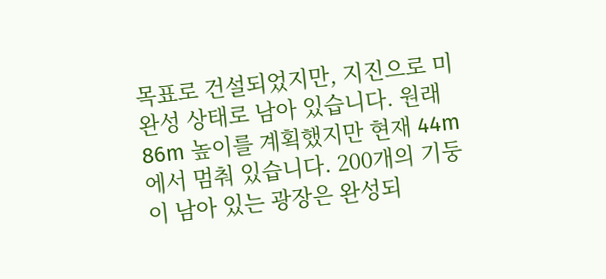목표로 건설되었지만, 지진으로 미완성 상태로 남아 있습니다. 원래 86m 높이를 계획했지만 현재 44m에서 멈춰 있습니다. 200개의 기둥이 남아 있는 광장은 완성되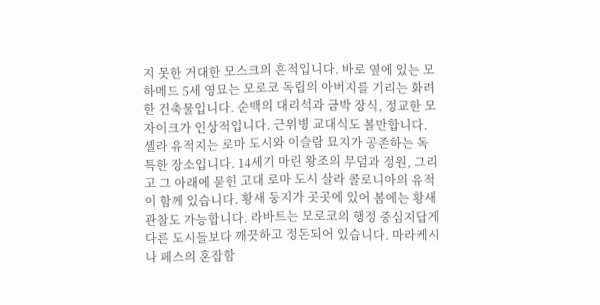지 못한 거대한 모스크의 흔적입니다. 바로 옆에 있는 모하메드 5세 영묘는 모로코 독립의 아버지를 기리는 화려한 건축물입니다. 순백의 대리석과 금박 장식, 정교한 모자이크가 인상적입니다. 근위병 교대식도 볼만합니다.
셸라 유적지는 로마 도시와 이슬람 묘지가 공존하는 독특한 장소입니다. 14세기 마린 왕조의 무덤과 정원, 그리고 그 아래에 묻힌 고대 로마 도시 살라 콜로니아의 유적이 함께 있습니다. 황새 둥지가 곳곳에 있어 봄에는 황새 관찰도 가능합니다. 라바트는 모로코의 행정 중심지답게 다른 도시들보다 깨끗하고 정돈되어 있습니다. 마라케시나 페스의 혼잡함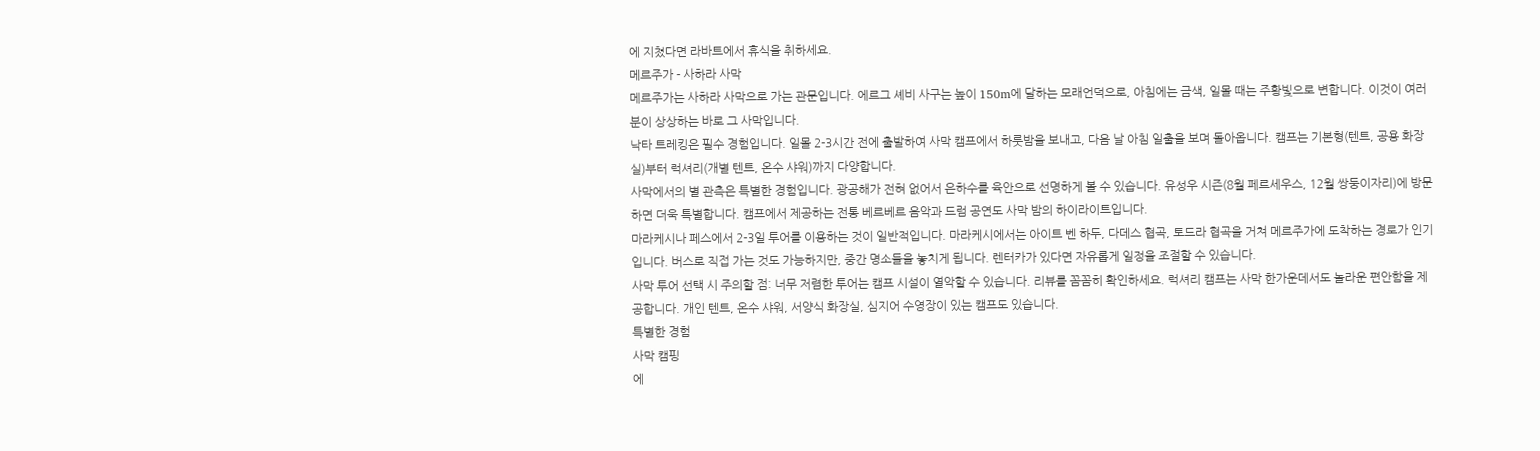에 지쳤다면 라바트에서 휴식을 취하세요.
메르주가 - 사하라 사막
메르주가는 사하라 사막으로 가는 관문입니다. 에르그 셰비 사구는 높이 150m에 달하는 모래언덕으로, 아침에는 금색, 일몰 때는 주황빛으로 변합니다. 이것이 여러분이 상상하는 바로 그 사막입니다.
낙타 트레킹은 필수 경험입니다. 일몰 2-3시간 전에 출발하여 사막 캠프에서 하룻밤을 보내고, 다음 날 아침 일출을 보며 돌아옵니다. 캠프는 기본형(텐트, 공용 화장실)부터 럭셔리(개별 텐트, 온수 샤워)까지 다양합니다.
사막에서의 별 관측은 특별한 경험입니다. 광공해가 전혀 없어서 은하수를 육안으로 선명하게 볼 수 있습니다. 유성우 시즌(8월 페르세우스, 12월 쌍둥이자리)에 방문하면 더욱 특별합니다. 캠프에서 제공하는 전통 베르베르 음악과 드럼 공연도 사막 밤의 하이라이트입니다.
마라케시나 페스에서 2-3일 투어를 이용하는 것이 일반적입니다. 마라케시에서는 아이트 벤 하두, 다데스 협곡, 토드라 협곡을 거쳐 메르주가에 도착하는 경로가 인기입니다. 버스로 직접 가는 것도 가능하지만, 중간 명소들을 놓치게 됩니다. 렌터카가 있다면 자유롭게 일정을 조절할 수 있습니다.
사막 투어 선택 시 주의할 점: 너무 저렴한 투어는 캠프 시설이 열악할 수 있습니다. 리뷰를 꼼꼼히 확인하세요. 럭셔리 캠프는 사막 한가운데서도 놀라운 편안함을 제공합니다. 개인 텐트, 온수 샤워, 서양식 화장실, 심지어 수영장이 있는 캠프도 있습니다.
특별한 경험
사막 캠핑
에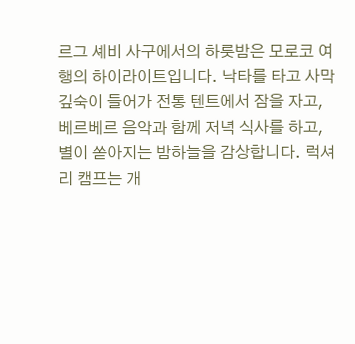르그 셰비 사구에서의 하룻밤은 모로코 여행의 하이라이트입니다. 낙타를 타고 사막 깊숙이 들어가 전통 텐트에서 잠을 자고, 베르베르 음악과 함께 저녁 식사를 하고, 별이 쏟아지는 밤하늘을 감상합니다. 럭셔리 캠프는 개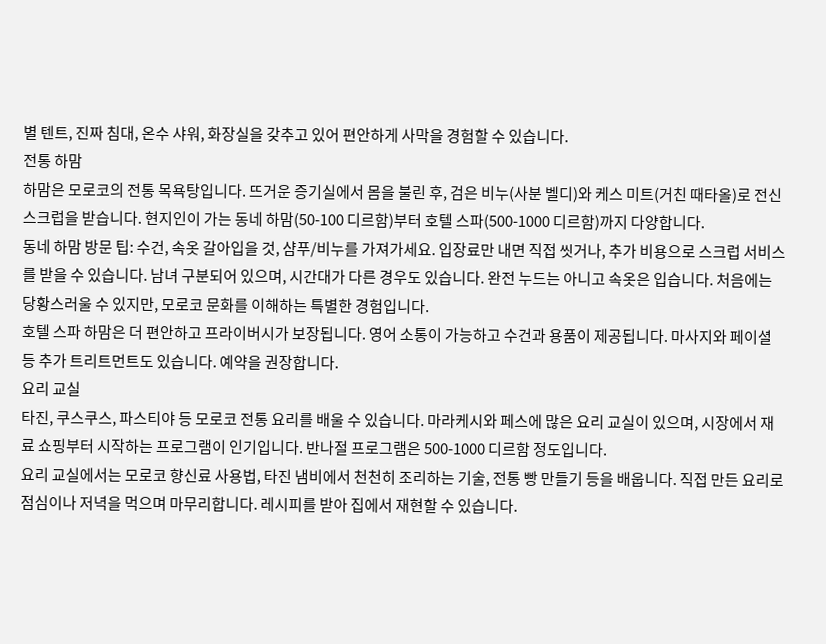별 텐트, 진짜 침대, 온수 샤워, 화장실을 갖추고 있어 편안하게 사막을 경험할 수 있습니다.
전통 하맘
하맘은 모로코의 전통 목욕탕입니다. 뜨거운 증기실에서 몸을 불린 후, 검은 비누(사분 벨디)와 케스 미트(거친 때타올)로 전신 스크럽을 받습니다. 현지인이 가는 동네 하맘(50-100 디르함)부터 호텔 스파(500-1000 디르함)까지 다양합니다.
동네 하맘 방문 팁: 수건, 속옷 갈아입을 것, 샴푸/비누를 가져가세요. 입장료만 내면 직접 씻거나, 추가 비용으로 스크럽 서비스를 받을 수 있습니다. 남녀 구분되어 있으며, 시간대가 다른 경우도 있습니다. 완전 누드는 아니고 속옷은 입습니다. 처음에는 당황스러울 수 있지만, 모로코 문화를 이해하는 특별한 경험입니다.
호텔 스파 하맘은 더 편안하고 프라이버시가 보장됩니다. 영어 소통이 가능하고 수건과 용품이 제공됩니다. 마사지와 페이셜 등 추가 트리트먼트도 있습니다. 예약을 권장합니다.
요리 교실
타진, 쿠스쿠스, 파스티야 등 모로코 전통 요리를 배울 수 있습니다. 마라케시와 페스에 많은 요리 교실이 있으며, 시장에서 재료 쇼핑부터 시작하는 프로그램이 인기입니다. 반나절 프로그램은 500-1000 디르함 정도입니다.
요리 교실에서는 모로코 향신료 사용법, 타진 냄비에서 천천히 조리하는 기술, 전통 빵 만들기 등을 배웁니다. 직접 만든 요리로 점심이나 저녁을 먹으며 마무리합니다. 레시피를 받아 집에서 재현할 수 있습니다.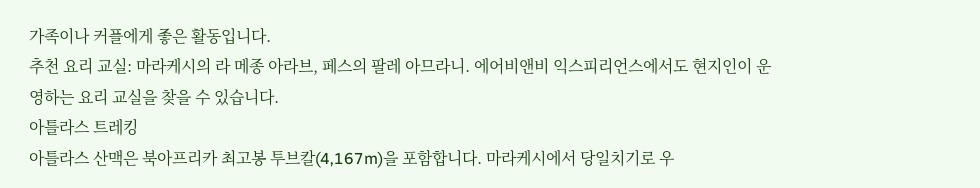가족이나 커플에게 좋은 활동입니다.
추천 요리 교실: 마라케시의 라 메종 아라브, 페스의 팔레 아므라니. 에어비앤비 익스피리언스에서도 현지인이 운영하는 요리 교실을 찾을 수 있습니다.
아틀라스 트레킹
아틀라스 산맥은 북아프리카 최고봉 투브칼(4,167m)을 포함합니다. 마라케시에서 당일치기로 우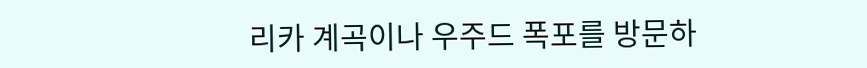리카 계곡이나 우주드 폭포를 방문하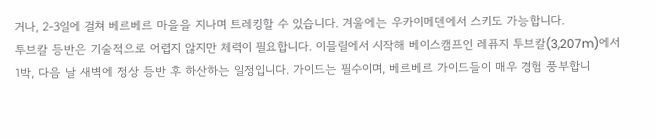거나, 2-3일에 걸쳐 베르베르 마을을 지나며 트레킹할 수 있습니다. 겨울에는 우카이메덴에서 스키도 가능합니다.
투브칼 등반은 기술적으로 어렵지 않지만 체력이 필요합니다. 이믈릴에서 시작해 베이스캠프인 레퓨지 투브칼(3,207m)에서 1박, 다음 날 새벽에 정상 등반 후 하산하는 일정입니다. 가이드는 필수이며, 베르베르 가이드들이 매우 경험 풍부합니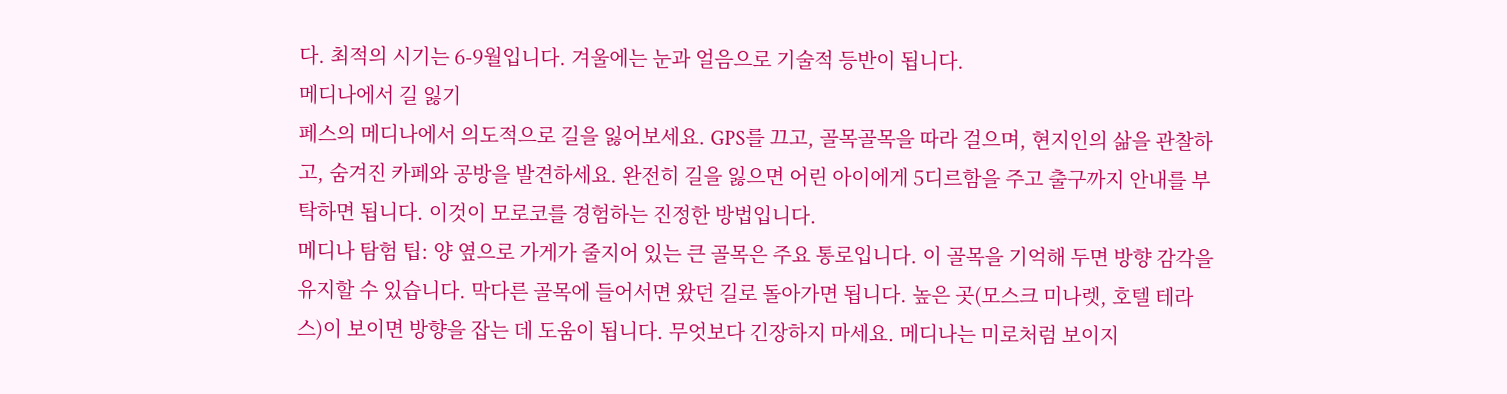다. 최적의 시기는 6-9월입니다. 겨울에는 눈과 얼음으로 기술적 등반이 됩니다.
메디나에서 길 잃기
페스의 메디나에서 의도적으로 길을 잃어보세요. GPS를 끄고, 골목골목을 따라 걸으며, 현지인의 삶을 관찰하고, 숨겨진 카페와 공방을 발견하세요. 완전히 길을 잃으면 어린 아이에게 5디르함을 주고 출구까지 안내를 부탁하면 됩니다. 이것이 모로코를 경험하는 진정한 방법입니다.
메디나 탐험 팁: 양 옆으로 가게가 줄지어 있는 큰 골목은 주요 통로입니다. 이 골목을 기억해 두면 방향 감각을 유지할 수 있습니다. 막다른 골목에 들어서면 왔던 길로 돌아가면 됩니다. 높은 곳(모스크 미나렛, 호텔 테라스)이 보이면 방향을 잡는 데 도움이 됩니다. 무엇보다 긴장하지 마세요. 메디나는 미로처럼 보이지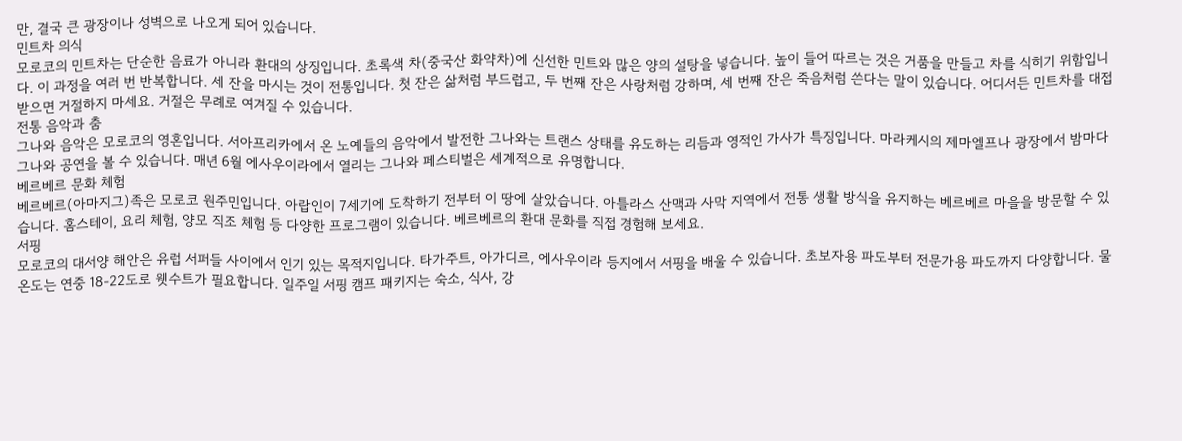만, 결국 큰 광장이나 성벽으로 나오게 되어 있습니다.
민트차 의식
모로코의 민트차는 단순한 음료가 아니라 환대의 상징입니다. 초록색 차(중국산 화약차)에 신선한 민트와 많은 양의 설탕을 넣습니다. 높이 들어 따르는 것은 거품을 만들고 차를 식히기 위함입니다. 이 과정을 여러 번 반복합니다. 세 잔을 마시는 것이 전통입니다. 첫 잔은 삶처럼 부드럽고, 두 번째 잔은 사랑처럼 강하며, 세 번째 잔은 죽음처럼 쓴다는 말이 있습니다. 어디서든 민트차를 대접받으면 거절하지 마세요. 거절은 무례로 여겨질 수 있습니다.
전통 음악과 춤
그나와 음악은 모로코의 영혼입니다. 서아프리카에서 온 노예들의 음악에서 발전한 그나와는 트랜스 상태를 유도하는 리듬과 영적인 가사가 특징입니다. 마라케시의 제마엘프나 광장에서 밤마다 그나와 공연을 볼 수 있습니다. 매년 6월 에사우이라에서 열리는 그나와 페스티벌은 세계적으로 유명합니다.
베르베르 문화 체험
베르베르(아마지그)족은 모로코 원주민입니다. 아랍인이 7세기에 도착하기 전부터 이 땅에 살았습니다. 아틀라스 산맥과 사막 지역에서 전통 생활 방식을 유지하는 베르베르 마을을 방문할 수 있습니다. 홈스테이, 요리 체험, 양모 직조 체험 등 다양한 프로그램이 있습니다. 베르베르의 환대 문화를 직접 경험해 보세요.
서핑
모로코의 대서양 해안은 유럽 서퍼들 사이에서 인기 있는 목적지입니다. 타가주트, 아가디르, 에사우이라 등지에서 서핑을 배울 수 있습니다. 초보자용 파도부터 전문가용 파도까지 다양합니다. 물 온도는 연중 18-22도로 웻수트가 필요합니다. 일주일 서핑 캠프 패키지는 숙소, 식사, 강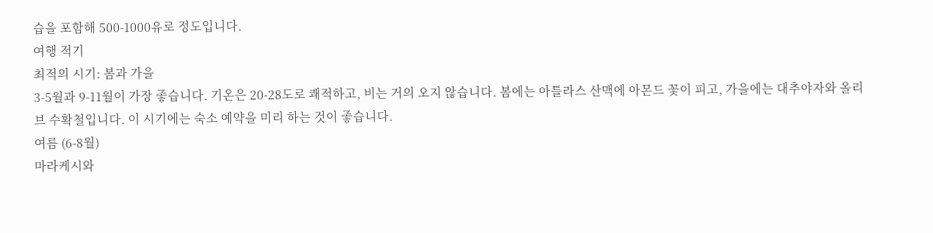습을 포함해 500-1000유로 정도입니다.
여행 적기
최적의 시기: 봄과 가을
3-5월과 9-11월이 가장 좋습니다. 기온은 20-28도로 쾌적하고, 비는 거의 오지 않습니다. 봄에는 아틀라스 산맥에 아몬드 꽃이 피고, 가을에는 대추야자와 올리브 수확철입니다. 이 시기에는 숙소 예약을 미리 하는 것이 좋습니다.
여름 (6-8월)
마라케시와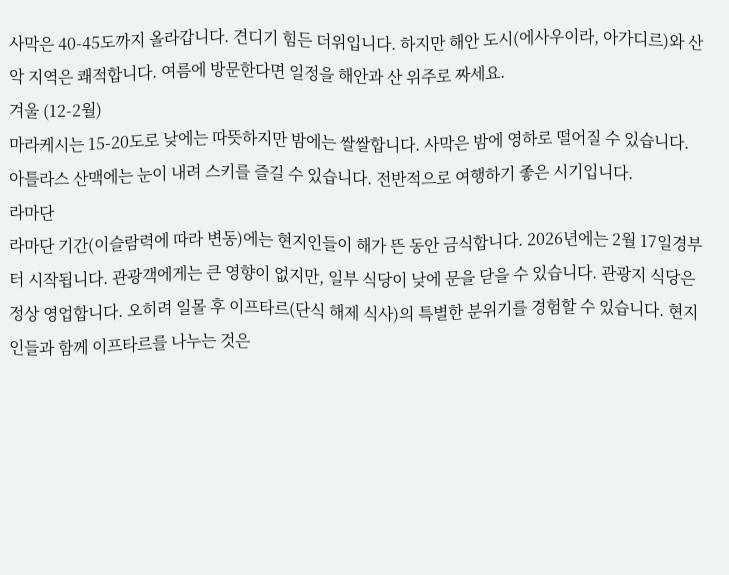사막은 40-45도까지 올라갑니다. 견디기 힘든 더위입니다. 하지만 해안 도시(에사우이라, 아가디르)와 산악 지역은 쾌적합니다. 여름에 방문한다면 일정을 해안과 산 위주로 짜세요.
겨울 (12-2월)
마라케시는 15-20도로 낮에는 따뜻하지만 밤에는 쌀쌀합니다. 사막은 밤에 영하로 떨어질 수 있습니다. 아틀라스 산맥에는 눈이 내려 스키를 즐길 수 있습니다. 전반적으로 여행하기 좋은 시기입니다.
라마단
라마단 기간(이슬람력에 따라 변동)에는 현지인들이 해가 뜬 동안 금식합니다. 2026년에는 2월 17일경부터 시작됩니다. 관광객에게는 큰 영향이 없지만, 일부 식당이 낮에 문을 닫을 수 있습니다. 관광지 식당은 정상 영업합니다. 오히려 일몰 후 이프타르(단식 해제 식사)의 특별한 분위기를 경험할 수 있습니다. 현지인들과 함께 이프타르를 나누는 것은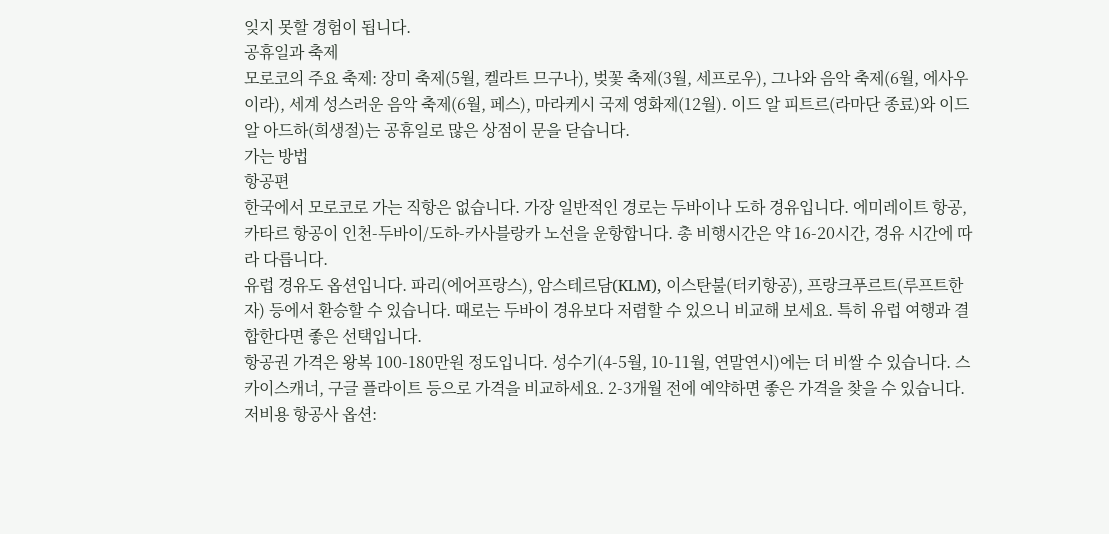잊지 못할 경험이 됩니다.
공휴일과 축제
모로코의 주요 축제: 장미 축제(5월, 켈라트 므구나), 벚꽃 축제(3월, 세프로우), 그나와 음악 축제(6월, 에사우이라), 세계 성스러운 음악 축제(6월, 페스), 마라케시 국제 영화제(12월). 이드 알 피트르(라마단 종료)와 이드 알 아드하(희생절)는 공휴일로 많은 상점이 문을 닫습니다.
가는 방법
항공편
한국에서 모로코로 가는 직항은 없습니다. 가장 일반적인 경로는 두바이나 도하 경유입니다. 에미레이트 항공, 카타르 항공이 인천-두바이/도하-카사블랑카 노선을 운항합니다. 총 비행시간은 약 16-20시간, 경유 시간에 따라 다릅니다.
유럽 경유도 옵션입니다. 파리(에어프랑스), 암스테르담(KLM), 이스탄불(터키항공), 프랑크푸르트(루프트한자) 등에서 환승할 수 있습니다. 때로는 두바이 경유보다 저렴할 수 있으니 비교해 보세요. 특히 유럽 여행과 결합한다면 좋은 선택입니다.
항공권 가격은 왕복 100-180만원 정도입니다. 성수기(4-5월, 10-11월, 연말연시)에는 더 비쌀 수 있습니다. 스카이스캐너, 구글 플라이트 등으로 가격을 비교하세요. 2-3개월 전에 예약하면 좋은 가격을 찾을 수 있습니다.
저비용 항공사 옵션: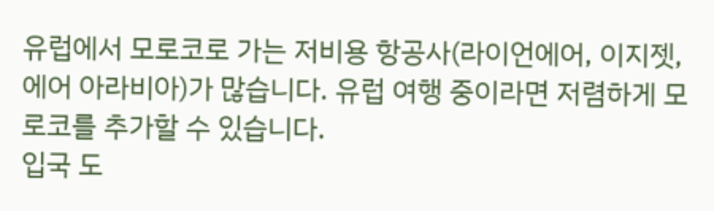유럽에서 모로코로 가는 저비용 항공사(라이언에어, 이지젯, 에어 아라비아)가 많습니다. 유럽 여행 중이라면 저렴하게 모로코를 추가할 수 있습니다.
입국 도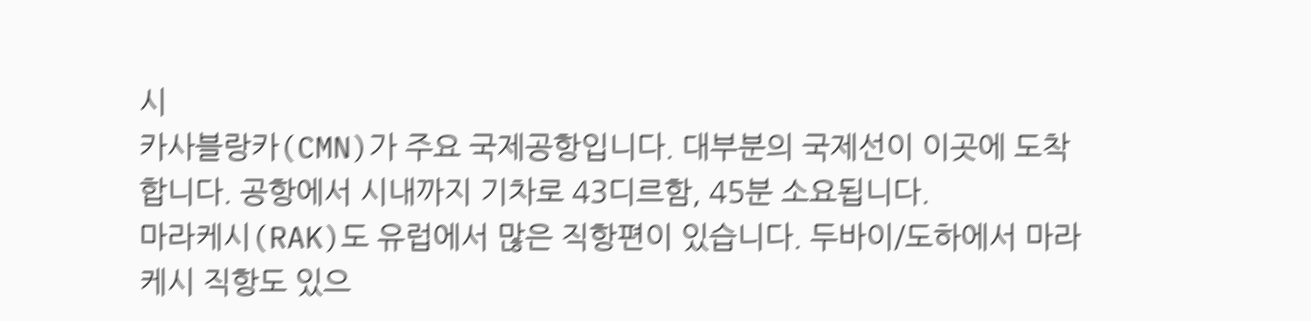시
카사블랑카(CMN)가 주요 국제공항입니다. 대부분의 국제선이 이곳에 도착합니다. 공항에서 시내까지 기차로 43디르함, 45분 소요됩니다.
마라케시(RAK)도 유럽에서 많은 직항편이 있습니다. 두바이/도하에서 마라케시 직항도 있으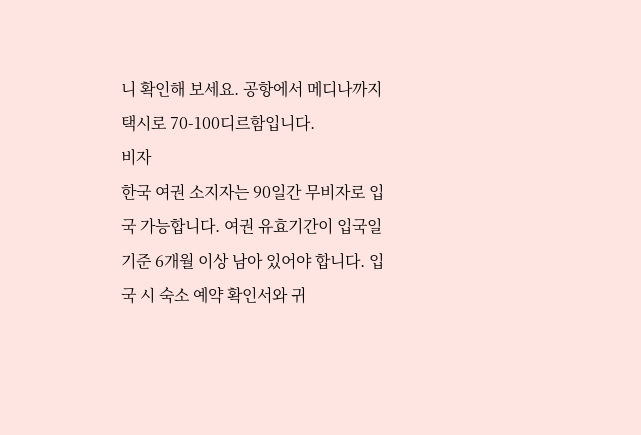니 확인해 보세요. 공항에서 메디나까지 택시로 70-100디르함입니다.
비자
한국 여권 소지자는 90일간 무비자로 입국 가능합니다. 여권 유효기간이 입국일 기준 6개월 이상 남아 있어야 합니다. 입국 시 숙소 예약 확인서와 귀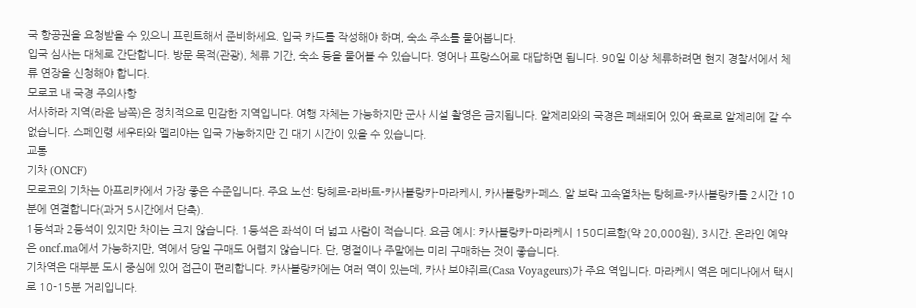국 항공권을 요청받을 수 있으니 프린트해서 준비하세요. 입국 카드를 작성해야 하며, 숙소 주소를 물어봅니다.
입국 심사는 대체로 간단합니다. 방문 목적(관광), 체류 기간, 숙소 등을 물어볼 수 있습니다. 영어나 프랑스어로 대답하면 됩니다. 90일 이상 체류하려면 현지 경찰서에서 체류 연장을 신청해야 합니다.
모로코 내 국경 주의사항
서사하라 지역(라윤 남쪽)은 정치적으로 민감한 지역입니다. 여행 자체는 가능하지만 군사 시설 촬영은 금지됩니다. 알제리와의 국경은 폐쇄되어 있어 육로로 알제리에 갈 수 없습니다. 스페인령 세우타와 멜리야는 입국 가능하지만 긴 대기 시간이 있을 수 있습니다.
교통
기차 (ONCF)
모로코의 기차는 아프리카에서 가장 좋은 수준입니다. 주요 노선: 탕헤르-라바트-카사블랑카-마라케시, 카사블랑카-페스. 알 보락 고속열차는 탕헤르-카사블랑카를 2시간 10분에 연결합니다(과거 5시간에서 단축).
1등석과 2등석이 있지만 차이는 크지 않습니다. 1등석은 좌석이 더 넓고 사람이 적습니다. 요금 예시: 카사블랑카-마라케시 150디르함(약 20,000원), 3시간. 온라인 예약은 oncf.ma에서 가능하지만, 역에서 당일 구매도 어렵지 않습니다. 단, 명절이나 주말에는 미리 구매하는 것이 좋습니다.
기차역은 대부분 도시 중심에 있어 접근이 편리합니다. 카사블랑카에는 여러 역이 있는데, 카사 보야쥐르(Casa Voyageurs)가 주요 역입니다. 마라케시 역은 메디나에서 택시로 10-15분 거리입니다.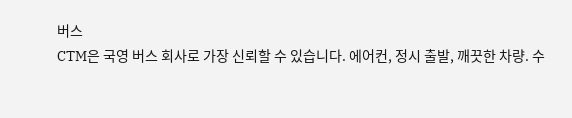버스
CTM은 국영 버스 회사로 가장 신뢰할 수 있습니다. 에어컨, 정시 출발, 깨끗한 차량. 수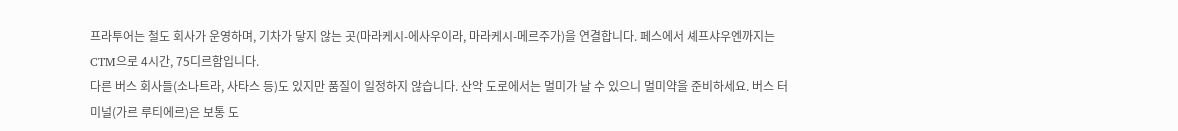프라투어는 철도 회사가 운영하며, 기차가 닿지 않는 곳(마라케시-에사우이라, 마라케시-메르주가)을 연결합니다. 페스에서 셰프샤우엔까지는 CTM으로 4시간, 75디르함입니다.
다른 버스 회사들(소나트라, 사타스 등)도 있지만 품질이 일정하지 않습니다. 산악 도로에서는 멀미가 날 수 있으니 멀미약을 준비하세요. 버스 터미널(가르 루티에르)은 보통 도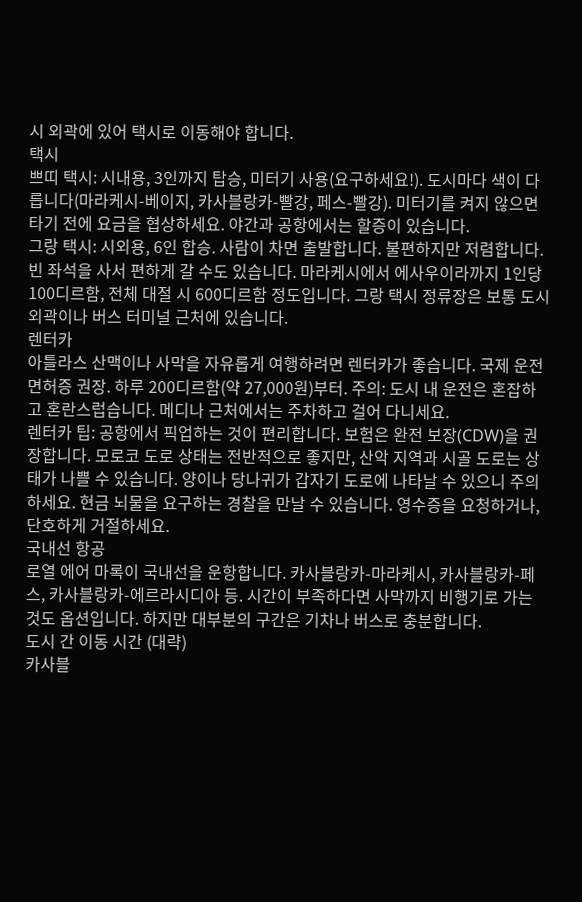시 외곽에 있어 택시로 이동해야 합니다.
택시
쁘띠 택시: 시내용, 3인까지 탑승, 미터기 사용(요구하세요!). 도시마다 색이 다릅니다(마라케시-베이지, 카사블랑카-빨강, 페스-빨강). 미터기를 켜지 않으면 타기 전에 요금을 협상하세요. 야간과 공항에서는 할증이 있습니다.
그랑 택시: 시외용, 6인 합승. 사람이 차면 출발합니다. 불편하지만 저렴합니다. 빈 좌석을 사서 편하게 갈 수도 있습니다. 마라케시에서 에사우이라까지 1인당 100디르함, 전체 대절 시 600디르함 정도입니다. 그랑 택시 정류장은 보통 도시 외곽이나 버스 터미널 근처에 있습니다.
렌터카
아틀라스 산맥이나 사막을 자유롭게 여행하려면 렌터카가 좋습니다. 국제 운전면허증 권장. 하루 200디르함(약 27,000원)부터. 주의: 도시 내 운전은 혼잡하고 혼란스럽습니다. 메디나 근처에서는 주차하고 걸어 다니세요.
렌터카 팁: 공항에서 픽업하는 것이 편리합니다. 보험은 완전 보장(CDW)을 권장합니다. 모로코 도로 상태는 전반적으로 좋지만, 산악 지역과 시골 도로는 상태가 나쁠 수 있습니다. 양이나 당나귀가 갑자기 도로에 나타날 수 있으니 주의하세요. 현금 뇌물을 요구하는 경찰을 만날 수 있습니다. 영수증을 요청하거나, 단호하게 거절하세요.
국내선 항공
로열 에어 마록이 국내선을 운항합니다. 카사블랑카-마라케시, 카사블랑카-페스, 카사블랑카-에르라시디아 등. 시간이 부족하다면 사막까지 비행기로 가는 것도 옵션입니다. 하지만 대부분의 구간은 기차나 버스로 충분합니다.
도시 간 이동 시간 (대략)
카사블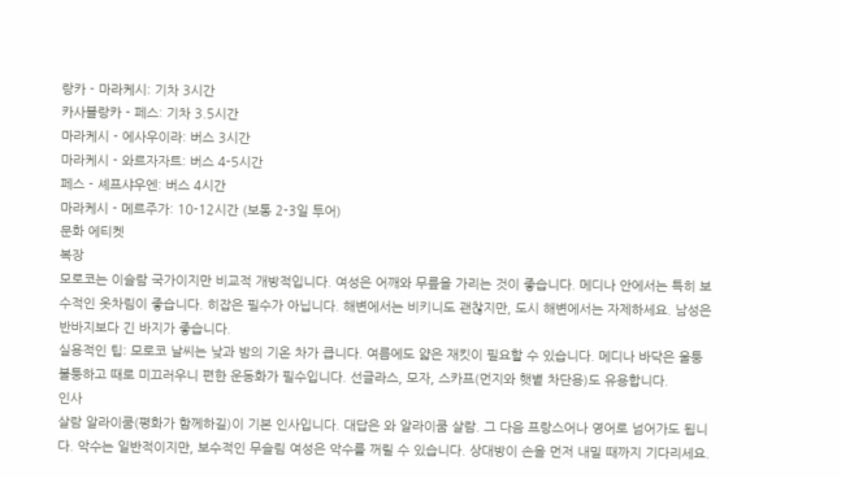랑카 - 마라케시: 기차 3시간
카사블랑카 - 페스: 기차 3.5시간
마라케시 - 에사우이라: 버스 3시간
마라케시 - 와르자자트: 버스 4-5시간
페스 - 셰프샤우엔: 버스 4시간
마라케시 - 메르주가: 10-12시간 (보통 2-3일 투어)
문화 에티켓
복장
모로코는 이슬람 국가이지만 비교적 개방적입니다. 여성은 어깨와 무릎을 가리는 것이 좋습니다. 메디나 안에서는 특히 보수적인 옷차림이 좋습니다. 히잡은 필수가 아닙니다. 해변에서는 비키니도 괜찮지만, 도시 해변에서는 자제하세요. 남성은 반바지보다 긴 바지가 좋습니다.
실용적인 팁: 모로코 날씨는 낮과 밤의 기온 차가 큽니다. 여름에도 얇은 재킷이 필요할 수 있습니다. 메디나 바닥은 울퉁불퉁하고 때로 미끄러우니 편한 운동화가 필수입니다. 선글라스, 모자, 스카프(먼지와 햇볕 차단용)도 유용합니다.
인사
살람 알라이쿰(평화가 함께하길)이 기본 인사입니다. 대답은 와 알라이쿰 살람. 그 다음 프랑스어나 영어로 넘어가도 됩니다. 악수는 일반적이지만, 보수적인 무슬림 여성은 악수를 꺼릴 수 있습니다. 상대방이 손을 먼저 내밀 때까지 기다리세요.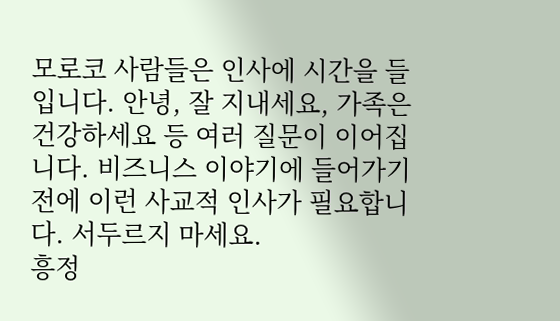모로코 사람들은 인사에 시간을 들입니다. 안녕, 잘 지내세요, 가족은 건강하세요 등 여러 질문이 이어집니다. 비즈니스 이야기에 들어가기 전에 이런 사교적 인사가 필요합니다. 서두르지 마세요.
흥정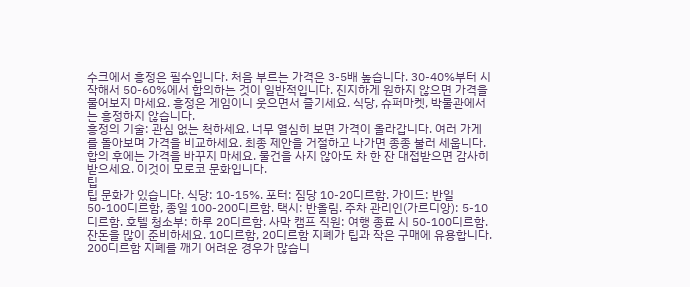수크에서 흥정은 필수입니다. 처음 부르는 가격은 3-5배 높습니다. 30-40%부터 시작해서 50-60%에서 합의하는 것이 일반적입니다. 진지하게 원하지 않으면 가격을 물어보지 마세요. 흥정은 게임이니 웃으면서 즐기세요. 식당, 슈퍼마켓, 박물관에서는 흥정하지 않습니다.
흥정의 기술: 관심 없는 척하세요. 너무 열심히 보면 가격이 올라갑니다. 여러 가게를 돌아보며 가격을 비교하세요. 최종 제안을 거절하고 나가면 종종 불러 세웁니다. 합의 후에는 가격을 바꾸지 마세요. 물건을 사지 않아도 차 한 잔 대접받으면 감사히 받으세요. 이것이 모로코 문화입니다.
팁
팁 문화가 있습니다. 식당: 10-15%. 포터: 짐당 10-20디르함. 가이드: 반일 50-100디르함, 종일 100-200디르함. 택시: 반올림. 주차 관리인(가르디앙): 5-10디르함. 호텔 청소부: 하루 20디르함. 사막 캠프 직원: 여행 종료 시 50-100디르함.
잔돈을 많이 준비하세요. 10디르함, 20디르함 지폐가 팁과 작은 구매에 유용합니다. 200디르함 지폐를 깨기 어려운 경우가 많습니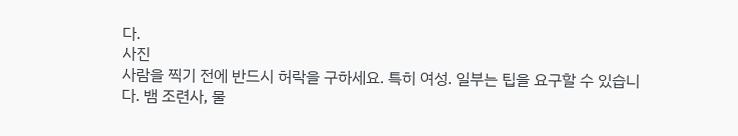다.
사진
사람을 찍기 전에 반드시 허락을 구하세요. 특히 여성. 일부는 팁을 요구할 수 있습니다. 뱀 조련사, 물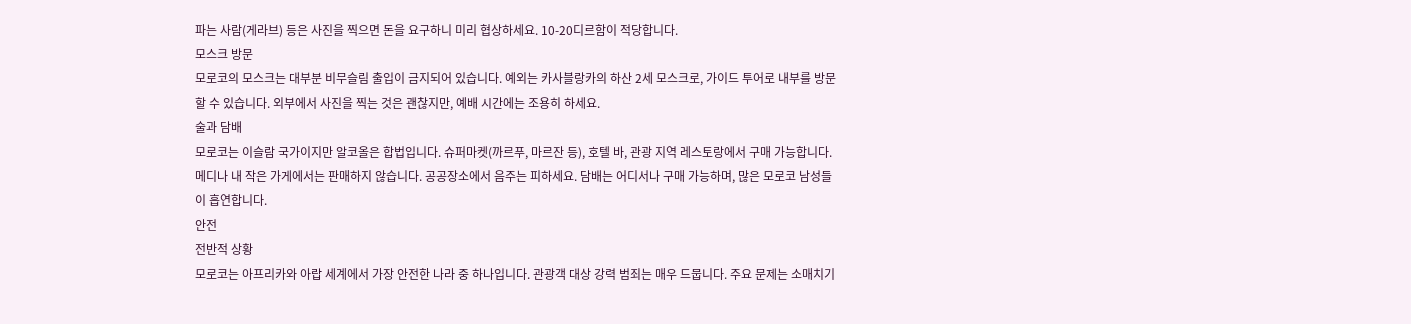파는 사람(게라브) 등은 사진을 찍으면 돈을 요구하니 미리 협상하세요. 10-20디르함이 적당합니다.
모스크 방문
모로코의 모스크는 대부분 비무슬림 출입이 금지되어 있습니다. 예외는 카사블랑카의 하산 2세 모스크로, 가이드 투어로 내부를 방문할 수 있습니다. 외부에서 사진을 찍는 것은 괜찮지만, 예배 시간에는 조용히 하세요.
술과 담배
모로코는 이슬람 국가이지만 알코올은 합법입니다. 슈퍼마켓(까르푸, 마르잔 등), 호텔 바, 관광 지역 레스토랑에서 구매 가능합니다. 메디나 내 작은 가게에서는 판매하지 않습니다. 공공장소에서 음주는 피하세요. 담배는 어디서나 구매 가능하며, 많은 모로코 남성들이 흡연합니다.
안전
전반적 상황
모로코는 아프리카와 아랍 세계에서 가장 안전한 나라 중 하나입니다. 관광객 대상 강력 범죄는 매우 드뭅니다. 주요 문제는 소매치기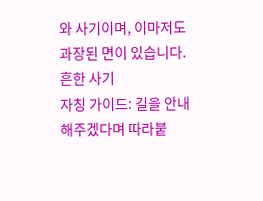와 사기이며, 이마저도 과장된 면이 있습니다.
흔한 사기
자칭 가이드: 길을 안내해주겠다며 따라붙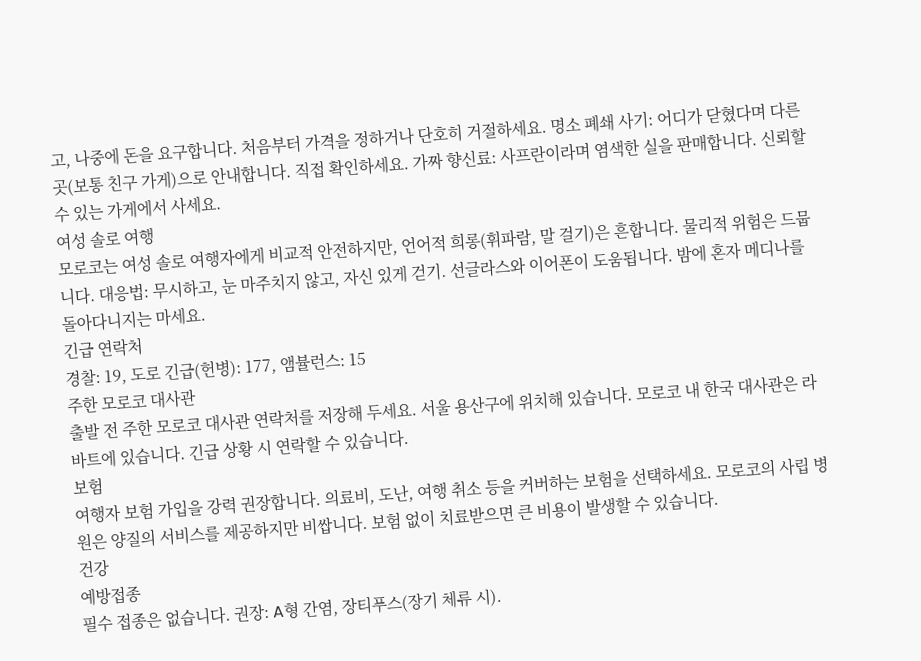고, 나중에 돈을 요구합니다. 처음부터 가격을 정하거나 단호히 거절하세요. 명소 폐쇄 사기: 어디가 닫혔다며 다른 곳(보통 친구 가게)으로 안내합니다. 직접 확인하세요. 가짜 향신료: 사프란이라며 염색한 실을 판매합니다. 신뢰할 수 있는 가게에서 사세요.
여성 솔로 여행
모로코는 여성 솔로 여행자에게 비교적 안전하지만, 언어적 희롱(휘파람, 말 걸기)은 흔합니다. 물리적 위험은 드뭅니다. 대응법: 무시하고, 눈 마주치지 않고, 자신 있게 걷기. 선글라스와 이어폰이 도움됩니다. 밤에 혼자 메디나를 돌아다니지는 마세요.
긴급 연락처
경찰: 19, 도로 긴급(헌병): 177, 앰뷸런스: 15
주한 모로코 대사관
출발 전 주한 모로코 대사관 연락처를 저장해 두세요. 서울 용산구에 위치해 있습니다. 모로코 내 한국 대사관은 라바트에 있습니다. 긴급 상황 시 연락할 수 있습니다.
보험
여행자 보험 가입을 강력 권장합니다. 의료비, 도난, 여행 취소 등을 커버하는 보험을 선택하세요. 모로코의 사립 병원은 양질의 서비스를 제공하지만 비쌉니다. 보험 없이 치료받으면 큰 비용이 발생할 수 있습니다.
건강
예방접종
필수 접종은 없습니다. 권장: A형 간염, 장티푸스(장기 체류 시).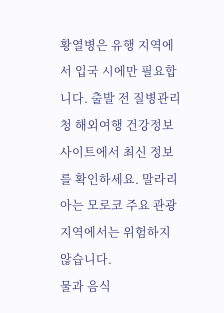황열병은 유행 지역에서 입국 시에만 필요합니다. 출발 전 질병관리청 해외여행 건강정보 사이트에서 최신 정보를 확인하세요. 말라리아는 모로코 주요 관광 지역에서는 위험하지 않습니다.
물과 음식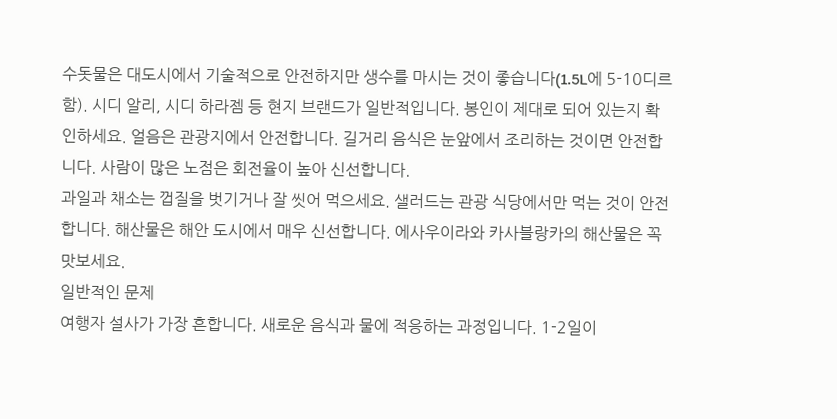수돗물은 대도시에서 기술적으로 안전하지만 생수를 마시는 것이 좋습니다(1.5L에 5-10디르함). 시디 알리, 시디 하라젬 등 현지 브랜드가 일반적입니다. 봉인이 제대로 되어 있는지 확인하세요. 얼음은 관광지에서 안전합니다. 길거리 음식은 눈앞에서 조리하는 것이면 안전합니다. 사람이 많은 노점은 회전율이 높아 신선합니다.
과일과 채소는 껍질을 벗기거나 잘 씻어 먹으세요. 샐러드는 관광 식당에서만 먹는 것이 안전합니다. 해산물은 해안 도시에서 매우 신선합니다. 에사우이라와 카사블랑카의 해산물은 꼭 맛보세요.
일반적인 문제
여행자 설사가 가장 흔합니다. 새로운 음식과 물에 적응하는 과정입니다. 1-2일이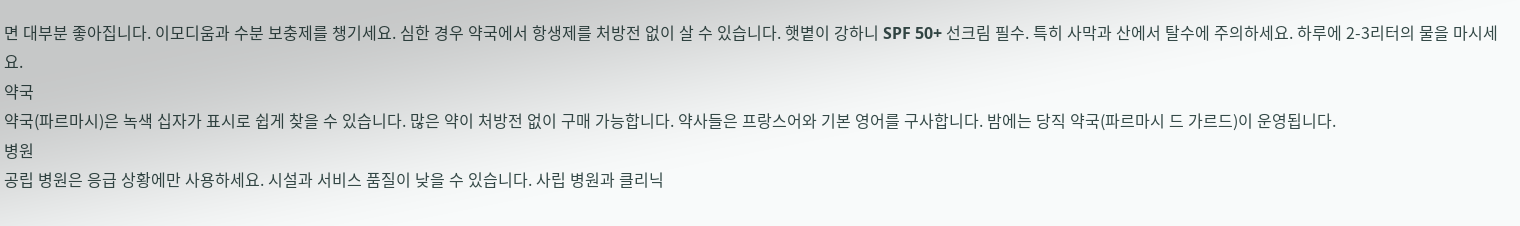면 대부분 좋아집니다. 이모디움과 수분 보충제를 챙기세요. 심한 경우 약국에서 항생제를 처방전 없이 살 수 있습니다. 햇볕이 강하니 SPF 50+ 선크림 필수. 특히 사막과 산에서 탈수에 주의하세요. 하루에 2-3리터의 물을 마시세요.
약국
약국(파르마시)은 녹색 십자가 표시로 쉽게 찾을 수 있습니다. 많은 약이 처방전 없이 구매 가능합니다. 약사들은 프랑스어와 기본 영어를 구사합니다. 밤에는 당직 약국(파르마시 드 가르드)이 운영됩니다.
병원
공립 병원은 응급 상황에만 사용하세요. 시설과 서비스 품질이 낮을 수 있습니다. 사립 병원과 클리닉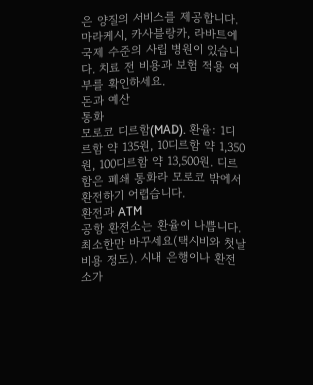은 양질의 서비스를 제공합니다. 마라케시, 카사블랑카, 라바트에 국제 수준의 사립 병원이 있습니다. 치료 전 비용과 보험 적용 여부를 확인하세요.
돈과 예산
통화
모로코 디르함(MAD). 환율: 1디르함 약 135원, 10디르함 약 1,350원, 100디르함 약 13,500원. 디르함은 폐쇄 통화라 모로코 밖에서 환전하기 어렵습니다.
환전과 ATM
공항 환전소는 환율이 나쁩니다. 최소한만 바꾸세요(택시비와 첫날 비용 정도). 시내 은행이나 환전소가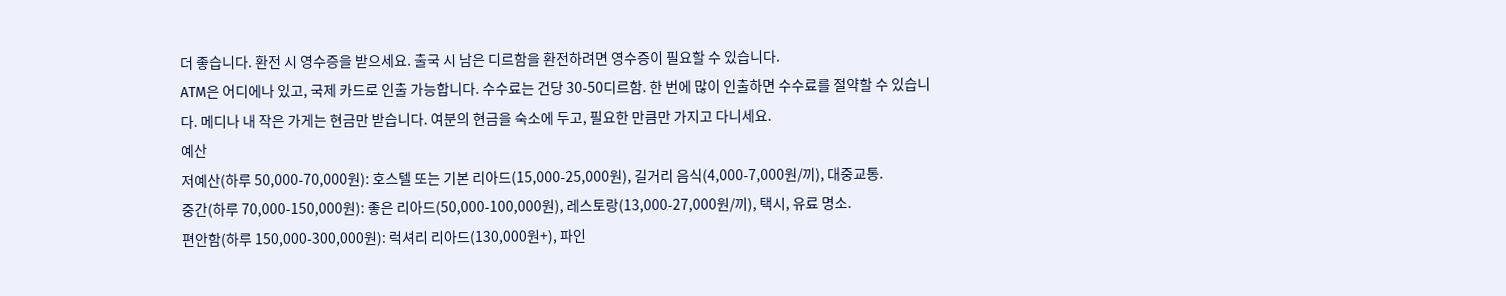더 좋습니다. 환전 시 영수증을 받으세요. 출국 시 남은 디르함을 환전하려면 영수증이 필요할 수 있습니다.
ATM은 어디에나 있고, 국제 카드로 인출 가능합니다. 수수료는 건당 30-50디르함. 한 번에 많이 인출하면 수수료를 절약할 수 있습니다. 메디나 내 작은 가게는 현금만 받습니다. 여분의 현금을 숙소에 두고, 필요한 만큼만 가지고 다니세요.
예산
저예산(하루 50,000-70,000원): 호스텔 또는 기본 리아드(15,000-25,000원), 길거리 음식(4,000-7,000원/끼), 대중교통.
중간(하루 70,000-150,000원): 좋은 리아드(50,000-100,000원), 레스토랑(13,000-27,000원/끼), 택시, 유료 명소.
편안함(하루 150,000-300,000원): 럭셔리 리아드(130,000원+), 파인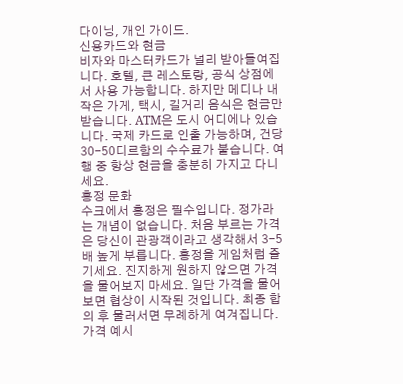다이닝, 개인 가이드.
신용카드와 현금
비자와 마스터카드가 널리 받아들여집니다. 호텔, 큰 레스토랑, 공식 상점에서 사용 가능합니다. 하지만 메디나 내 작은 가게, 택시, 길거리 음식은 현금만 받습니다. ATM은 도시 어디에나 있습니다. 국제 카드로 인출 가능하며, 건당 30-50디르함의 수수료가 붙습니다. 여행 중 항상 현금을 충분히 가지고 다니세요.
흥정 문화
수크에서 흥정은 필수입니다. 정가라는 개념이 없습니다. 처음 부르는 가격은 당신이 관광객이라고 생각해서 3-5배 높게 부릅니다. 흥정을 게임처럼 즐기세요. 진지하게 원하지 않으면 가격을 물어보지 마세요. 일단 가격을 물어보면 협상이 시작된 것입니다. 최종 합의 후 물러서면 무례하게 여겨집니다.
가격 예시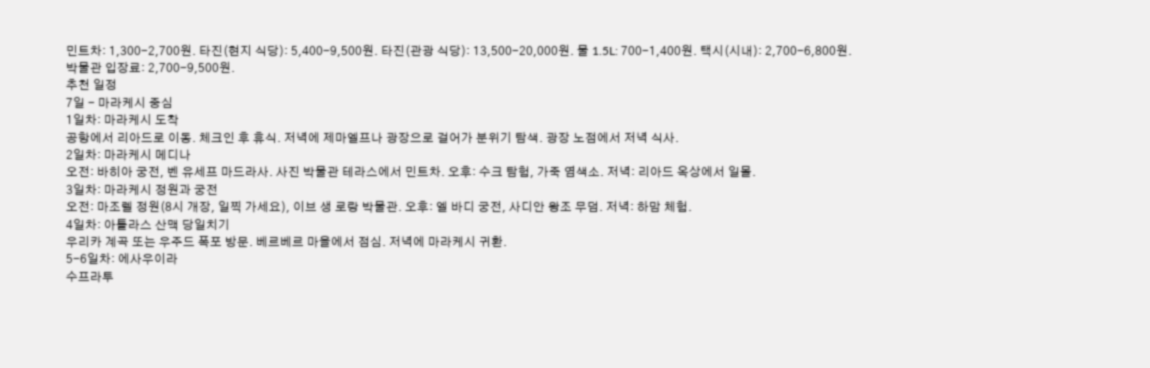민트차: 1,300-2,700원. 타진(현지 식당): 5,400-9,500원. 타진(관광 식당): 13,500-20,000원. 물 1.5L: 700-1,400원. 택시(시내): 2,700-6,800원. 박물관 입장료: 2,700-9,500원.
추천 일정
7일 - 마라케시 중심
1일차: 마라케시 도착
공항에서 리아드로 이동. 체크인 후 휴식. 저녁에 제마엘프나 광장으로 걸어가 분위기 탐색. 광장 노점에서 저녁 식사.
2일차: 마라케시 메디나
오전: 바히아 궁전, 벤 유세프 마드라사. 사진 박물관 테라스에서 민트차. 오후: 수크 탐험, 가죽 염색소. 저녁: 리아드 옥상에서 일몰.
3일차: 마라케시 정원과 궁전
오전: 마조렐 정원(8시 개장, 일찍 가세요), 이브 생 로랑 박물관. 오후: 엘 바디 궁전, 사디안 왕조 무덤. 저녁: 하맘 체험.
4일차: 아틀라스 산맥 당일치기
우리카 계곡 또는 우주드 폭포 방문. 베르베르 마을에서 점심. 저녁에 마라케시 귀환.
5-6일차: 에사우이라
수프라투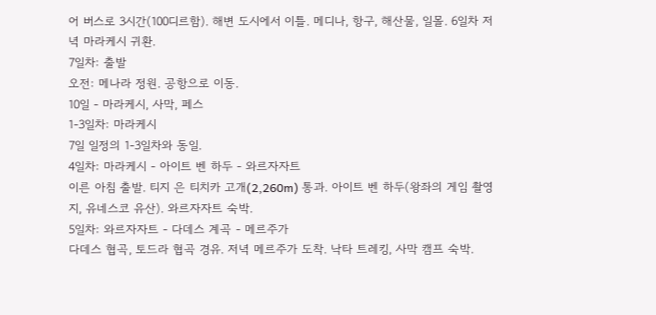어 버스로 3시간(100디르함). 해변 도시에서 이틀. 메디나, 항구, 해산물, 일몰. 6일차 저녁 마라케시 귀환.
7일차: 출발
오전: 메나라 정원. 공항으로 이동.
10일 - 마라케시, 사막, 페스
1-3일차: 마라케시
7일 일정의 1-3일차와 동일.
4일차: 마라케시 - 아이트 벤 하두 - 와르자자트
이른 아침 출발. 티지 은 티치카 고개(2,260m) 통과. 아이트 벤 하두(왕좌의 게임 촬영지, 유네스코 유산). 와르자자트 숙박.
5일차: 와르자자트 - 다데스 계곡 - 메르주가
다데스 협곡, 토드라 협곡 경유. 저녁 메르주가 도착. 낙타 트레킹, 사막 캠프 숙박.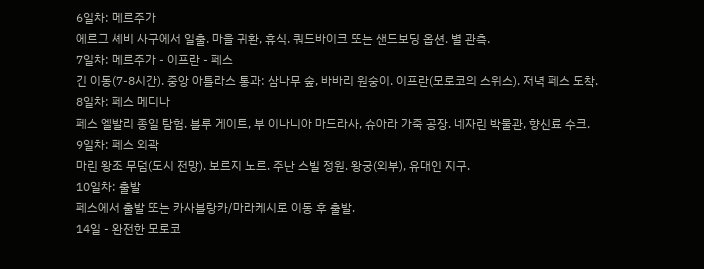6일차: 메르주가
에르그 셰비 사구에서 일출. 마을 귀환, 휴식. 쿼드바이크 또는 샌드보딩 옵션. 별 관측.
7일차: 메르주가 - 이프란 - 페스
긴 이동(7-8시간). 중앙 아틀라스 통과: 삼나무 숲, 바바리 원숭이. 이프란(모로코의 스위스). 저녁 페스 도착.
8일차: 페스 메디나
페스 엘발리 종일 탐험. 블루 게이트, 부 이나니아 마드라사, 슈아라 가죽 공장. 네자린 박물관, 향신료 수크.
9일차: 페스 외곽
마린 왕조 무덤(도시 전망). 보르지 노르. 주난 스빌 정원. 왕궁(외부), 유대인 지구.
10일차: 출발
페스에서 출발 또는 카사블랑카/마라케시로 이동 후 출발.
14일 - 완전한 모로코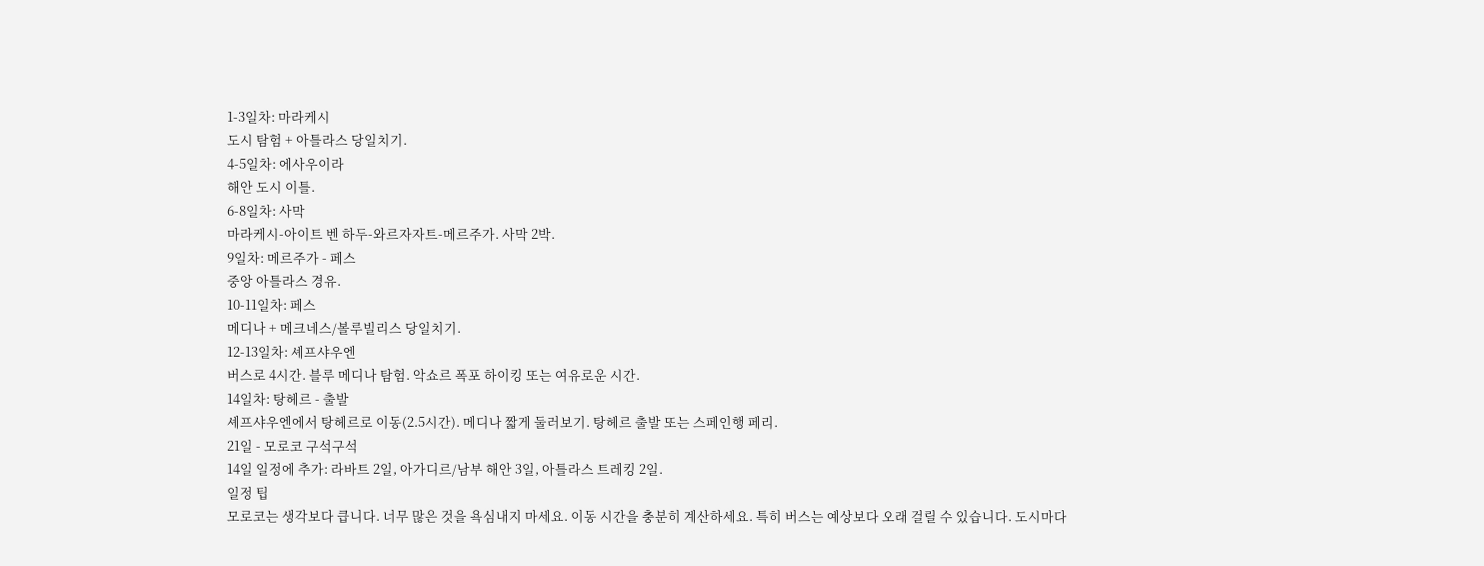1-3일차: 마라케시
도시 탐험 + 아틀라스 당일치기.
4-5일차: 에사우이라
해안 도시 이틀.
6-8일차: 사막
마라케시-아이트 벤 하두-와르자자트-메르주가. 사막 2박.
9일차: 메르주가 - 페스
중앙 아틀라스 경유.
10-11일차: 페스
메디나 + 메크네스/볼루빌리스 당일치기.
12-13일차: 셰프샤우엔
버스로 4시간. 블루 메디나 탐험. 악쇼르 폭포 하이킹 또는 여유로운 시간.
14일차: 탕헤르 - 출발
셰프샤우엔에서 탕헤르로 이동(2.5시간). 메디나 짧게 둘러보기. 탕헤르 출발 또는 스페인행 페리.
21일 - 모로코 구석구석
14일 일정에 추가: 라바트 2일, 아가디르/남부 해안 3일, 아틀라스 트레킹 2일.
일정 팁
모로코는 생각보다 큽니다. 너무 많은 것을 욕심내지 마세요. 이동 시간을 충분히 계산하세요. 특히 버스는 예상보다 오래 걸릴 수 있습니다. 도시마다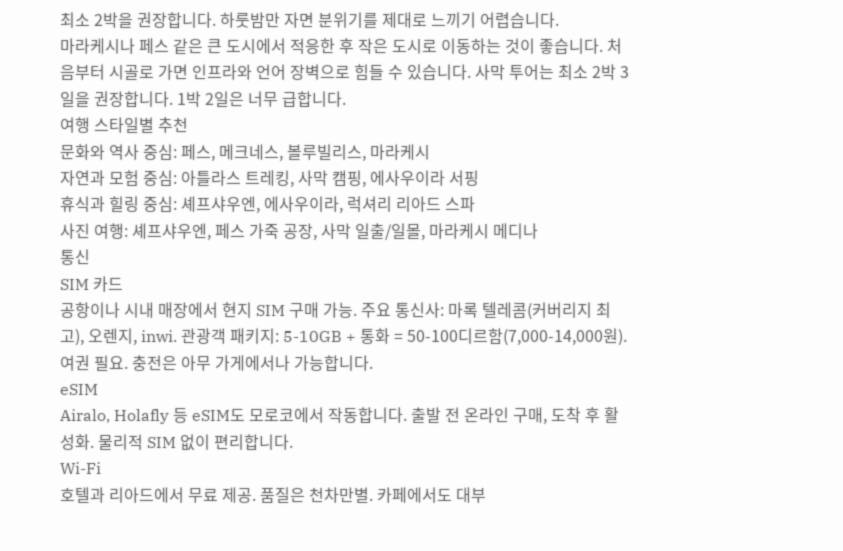최소 2박을 권장합니다. 하룻밤만 자면 분위기를 제대로 느끼기 어렵습니다.
마라케시나 페스 같은 큰 도시에서 적응한 후 작은 도시로 이동하는 것이 좋습니다. 처음부터 시골로 가면 인프라와 언어 장벽으로 힘들 수 있습니다. 사막 투어는 최소 2박 3일을 권장합니다. 1박 2일은 너무 급합니다.
여행 스타일별 추천
문화와 역사 중심: 페스, 메크네스, 볼루빌리스, 마라케시
자연과 모험 중심: 아틀라스 트레킹, 사막 캠핑, 에사우이라 서핑
휴식과 힐링 중심: 셰프샤우엔, 에사우이라, 럭셔리 리아드 스파
사진 여행: 셰프샤우엔, 페스 가죽 공장, 사막 일출/일몰, 마라케시 메디나
통신
SIM 카드
공항이나 시내 매장에서 현지 SIM 구매 가능. 주요 통신사: 마록 텔레콤(커버리지 최고), 오렌지, inwi. 관광객 패키지: 5-10GB + 통화 = 50-100디르함(7,000-14,000원). 여권 필요. 충전은 아무 가게에서나 가능합니다.
eSIM
Airalo, Holafly 등 eSIM도 모로코에서 작동합니다. 출발 전 온라인 구매, 도착 후 활성화. 물리적 SIM 없이 편리합니다.
Wi-Fi
호텔과 리아드에서 무료 제공. 품질은 천차만별. 카페에서도 대부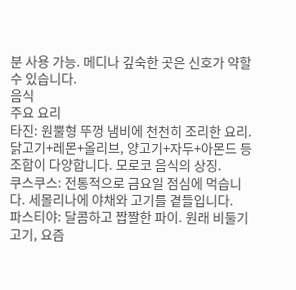분 사용 가능. 메디나 깊숙한 곳은 신호가 약할 수 있습니다.
음식
주요 요리
타진: 원뿔형 뚜껑 냄비에 천천히 조리한 요리. 닭고기+레몬+올리브, 양고기+자두+아몬드 등 조합이 다양합니다. 모로코 음식의 상징.
쿠스쿠스: 전통적으로 금요일 점심에 먹습니다. 세몰리나에 야채와 고기를 곁들입니다.
파스티야: 달콤하고 짭짤한 파이. 원래 비둘기 고기, 요즘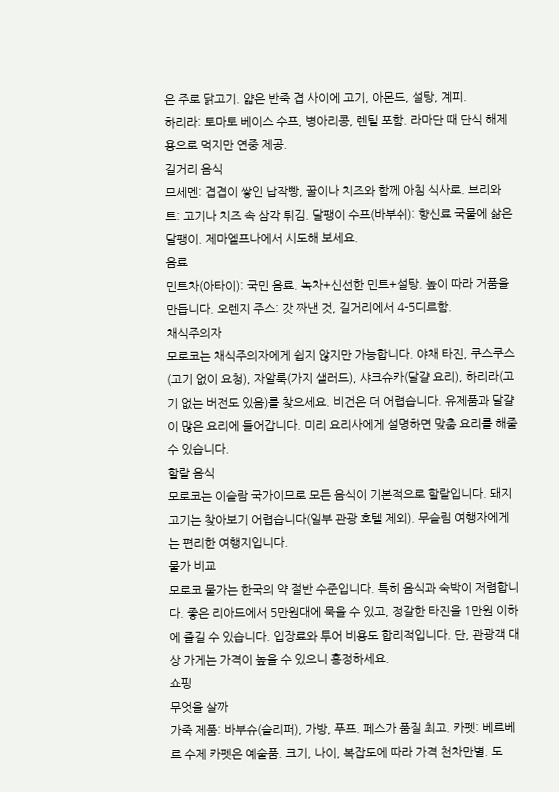은 주로 닭고기. 얇은 반죽 겹 사이에 고기, 아몬드, 설탕, 계피.
하리라: 토마토 베이스 수프, 병아리콩, 렌틸 포함. 라마단 때 단식 해제용으로 먹지만 연중 제공.
길거리 음식
므세멘: 겹겹이 쌓인 납작빵, 꿀이나 치즈와 함께 아침 식사로. 브리와트: 고기나 치즈 속 삼각 튀김. 달팽이 수프(바부쉬): 향신료 국물에 삶은 달팽이. 제마엘프나에서 시도해 보세요.
음료
민트차(아타이): 국민 음료. 녹차+신선한 민트+설탕. 높이 따라 거품을 만듭니다. 오렌지 주스: 갓 짜낸 것, 길거리에서 4-5디르함.
채식주의자
모로코는 채식주의자에게 쉽지 않지만 가능합니다. 야채 타진, 쿠스쿠스(고기 없이 요청), 자알룩(가지 샐러드), 샤크슈카(달걀 요리), 하리라(고기 없는 버전도 있음)를 찾으세요. 비건은 더 어렵습니다. 유제품과 달걀이 많은 요리에 들어갑니다. 미리 요리사에게 설명하면 맞춤 요리를 해줄 수 있습니다.
할랄 음식
모로코는 이슬람 국가이므로 모든 음식이 기본적으로 할랄입니다. 돼지고기는 찾아보기 어렵습니다(일부 관광 호텔 제외). 무슬림 여행자에게는 편리한 여행지입니다.
물가 비교
모로코 물가는 한국의 약 절반 수준입니다. 특히 음식과 숙박이 저렴합니다. 좋은 리아드에서 5만원대에 묵을 수 있고, 정갈한 타진을 1만원 이하에 즐길 수 있습니다. 입장료와 투어 비용도 합리적입니다. 단, 관광객 대상 가게는 가격이 높을 수 있으니 흥정하세요.
쇼핑
무엇을 살까
가죽 제품: 바부슈(슬리퍼), 가방, 푸프. 페스가 품질 최고. 카펫: 베르베르 수제 카펫은 예술품. 크기, 나이, 복잡도에 따라 가격 천차만별. 도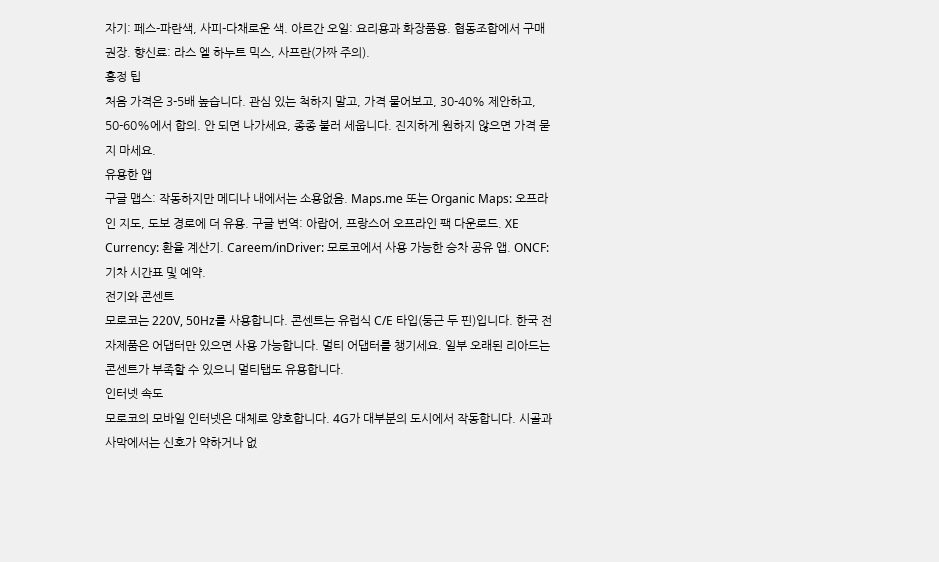자기: 페스-파란색, 사피-다채로운 색. 아르간 오일: 요리용과 화장품용. 협동조합에서 구매 권장. 향신료: 라스 엘 하누트 믹스, 사프란(가짜 주의).
흥정 팁
처음 가격은 3-5배 높습니다. 관심 있는 척하지 말고, 가격 물어보고, 30-40% 제안하고, 50-60%에서 합의. 안 되면 나가세요, 종종 불러 세웁니다. 진지하게 원하지 않으면 가격 묻지 마세요.
유용한 앱
구글 맵스: 작동하지만 메디나 내에서는 소용없음. Maps.me 또는 Organic Maps: 오프라인 지도, 도보 경로에 더 유용. 구글 번역: 아랍어, 프랑스어 오프라인 팩 다운로드. XE Currency: 환율 계산기. Careem/inDriver: 모로코에서 사용 가능한 승차 공유 앱. ONCF: 기차 시간표 및 예약.
전기와 콘센트
모로코는 220V, 50Hz를 사용합니다. 콘센트는 유럽식 C/E 타입(둥근 두 핀)입니다. 한국 전자제품은 어댑터만 있으면 사용 가능합니다. 멀티 어댑터를 챙기세요. 일부 오래된 리아드는 콘센트가 부족할 수 있으니 멀티탭도 유용합니다.
인터넷 속도
모로코의 모바일 인터넷은 대체로 양호합니다. 4G가 대부분의 도시에서 작동합니다. 시골과 사막에서는 신호가 약하거나 없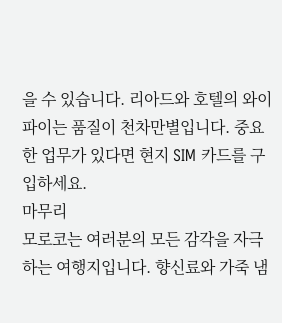을 수 있습니다. 리아드와 호텔의 와이파이는 품질이 천차만별입니다. 중요한 업무가 있다면 현지 SIM 카드를 구입하세요.
마무리
모로코는 여러분의 모든 감각을 자극하는 여행지입니다. 향신료와 가죽 냄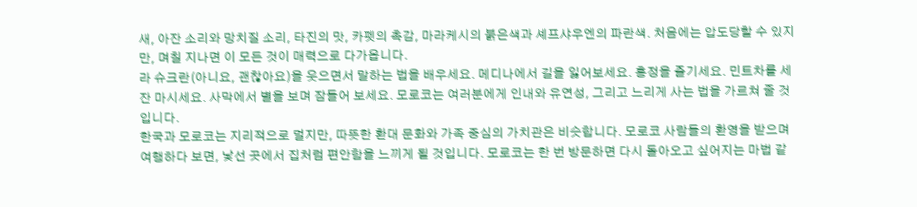새, 아잔 소리와 망치질 소리, 타진의 맛, 카펫의 촉감, 마라케시의 붉은색과 셰프샤우엔의 파란색. 처음에는 압도당할 수 있지만, 며칠 지나면 이 모든 것이 매력으로 다가옵니다.
라 슈크란(아니요, 괜찮아요)을 웃으면서 말하는 법을 배우세요. 메디나에서 길을 잃어보세요. 흥정을 즐기세요. 민트차를 세 잔 마시세요. 사막에서 별을 보며 잠들어 보세요. 모로코는 여러분에게 인내와 유연성, 그리고 느리게 사는 법을 가르쳐 줄 것입니다.
한국과 모로코는 지리적으로 멀지만, 따뜻한 환대 문화와 가족 중심의 가치관은 비슷합니다. 모로코 사람들의 환영을 받으며 여행하다 보면, 낯선 곳에서 집처럼 편안함을 느끼게 될 것입니다. 모로코는 한 번 방문하면 다시 돌아오고 싶어지는 마법 같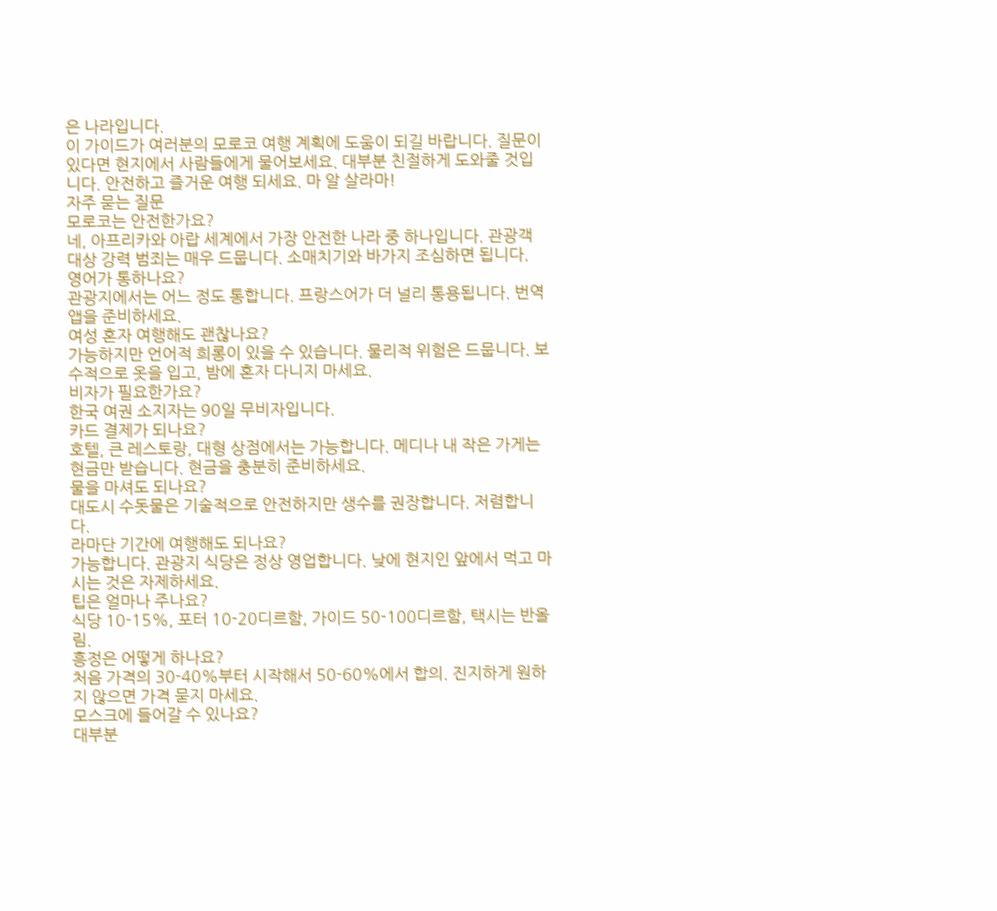은 나라입니다.
이 가이드가 여러분의 모로코 여행 계획에 도움이 되길 바랍니다. 질문이 있다면 현지에서 사람들에게 물어보세요. 대부분 친절하게 도와줄 것입니다. 안전하고 즐거운 여행 되세요. 마 알 살라마!
자주 묻는 질문
모로코는 안전한가요?
네, 아프리카와 아랍 세계에서 가장 안전한 나라 중 하나입니다. 관광객 대상 강력 범죄는 매우 드뭅니다. 소매치기와 바가지 조심하면 됩니다.
영어가 통하나요?
관광지에서는 어느 정도 통합니다. 프랑스어가 더 널리 통용됩니다. 번역 앱을 준비하세요.
여성 혼자 여행해도 괜찮나요?
가능하지만 언어적 희롱이 있을 수 있습니다. 물리적 위험은 드뭅니다. 보수적으로 옷을 입고, 밤에 혼자 다니지 마세요.
비자가 필요한가요?
한국 여권 소지자는 90일 무비자입니다.
카드 결제가 되나요?
호텔, 큰 레스토랑, 대형 상점에서는 가능합니다. 메디나 내 작은 가게는 현금만 받습니다. 현금을 충분히 준비하세요.
물을 마셔도 되나요?
대도시 수돗물은 기술적으로 안전하지만 생수를 권장합니다. 저렴합니다.
라마단 기간에 여행해도 되나요?
가능합니다. 관광지 식당은 정상 영업합니다. 낮에 현지인 앞에서 먹고 마시는 것은 자제하세요.
팁은 얼마나 주나요?
식당 10-15%, 포터 10-20디르함, 가이드 50-100디르함, 택시는 반올림.
흥정은 어떻게 하나요?
처음 가격의 30-40%부터 시작해서 50-60%에서 합의. 진지하게 원하지 않으면 가격 묻지 마세요.
모스크에 들어갈 수 있나요?
대부분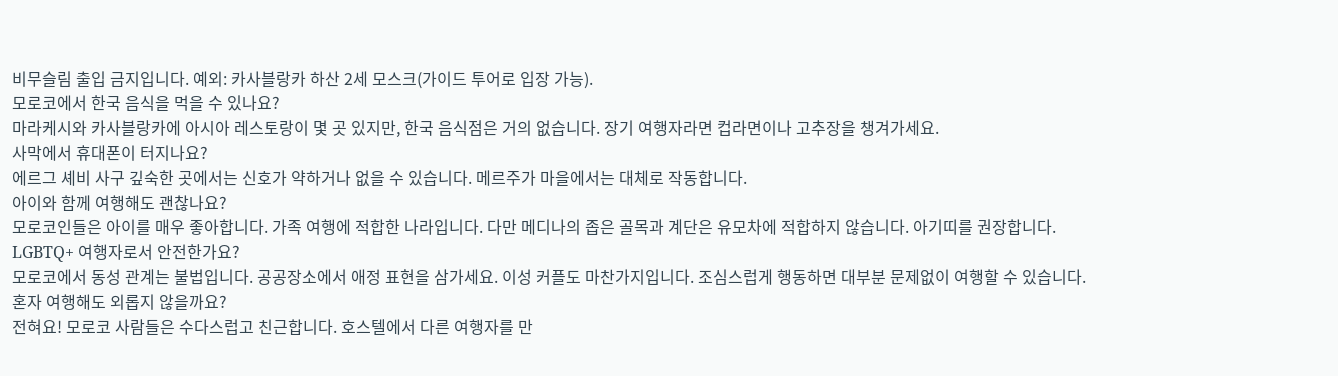비무슬림 출입 금지입니다. 예외: 카사블랑카 하산 2세 모스크(가이드 투어로 입장 가능).
모로코에서 한국 음식을 먹을 수 있나요?
마라케시와 카사블랑카에 아시아 레스토랑이 몇 곳 있지만, 한국 음식점은 거의 없습니다. 장기 여행자라면 컵라면이나 고추장을 챙겨가세요.
사막에서 휴대폰이 터지나요?
에르그 셰비 사구 깊숙한 곳에서는 신호가 약하거나 없을 수 있습니다. 메르주가 마을에서는 대체로 작동합니다.
아이와 함께 여행해도 괜찮나요?
모로코인들은 아이를 매우 좋아합니다. 가족 여행에 적합한 나라입니다. 다만 메디나의 좁은 골목과 계단은 유모차에 적합하지 않습니다. 아기띠를 권장합니다.
LGBTQ+ 여행자로서 안전한가요?
모로코에서 동성 관계는 불법입니다. 공공장소에서 애정 표현을 삼가세요. 이성 커플도 마찬가지입니다. 조심스럽게 행동하면 대부분 문제없이 여행할 수 있습니다.
혼자 여행해도 외롭지 않을까요?
전혀요! 모로코 사람들은 수다스럽고 친근합니다. 호스텔에서 다른 여행자를 만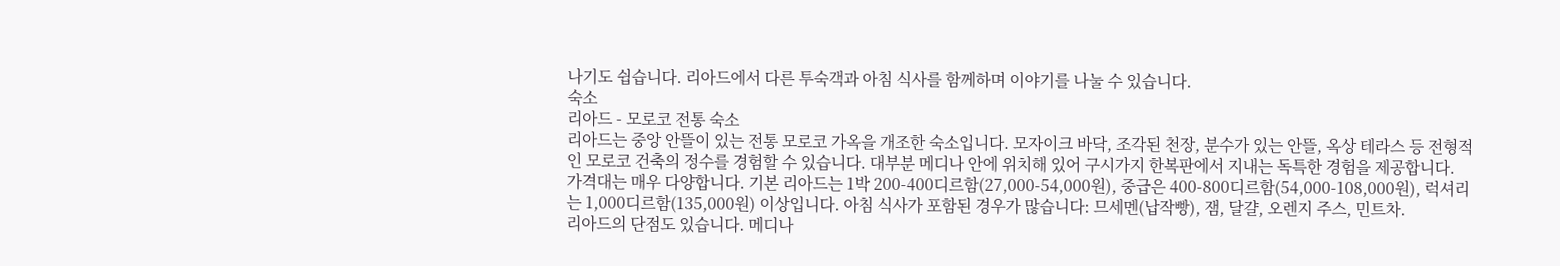나기도 쉽습니다. 리아드에서 다른 투숙객과 아침 식사를 함께하며 이야기를 나눌 수 있습니다.
숙소
리아드 - 모로코 전통 숙소
리아드는 중앙 안뜰이 있는 전통 모로코 가옥을 개조한 숙소입니다. 모자이크 바닥, 조각된 천장, 분수가 있는 안뜰, 옥상 테라스 등 전형적인 모로코 건축의 정수를 경험할 수 있습니다. 대부분 메디나 안에 위치해 있어 구시가지 한복판에서 지내는 독특한 경험을 제공합니다.
가격대는 매우 다양합니다. 기본 리아드는 1박 200-400디르함(27,000-54,000원), 중급은 400-800디르함(54,000-108,000원), 럭셔리는 1,000디르함(135,000원) 이상입니다. 아침 식사가 포함된 경우가 많습니다: 므세멘(납작빵), 잼, 달걀, 오렌지 주스, 민트차.
리아드의 단점도 있습니다. 메디나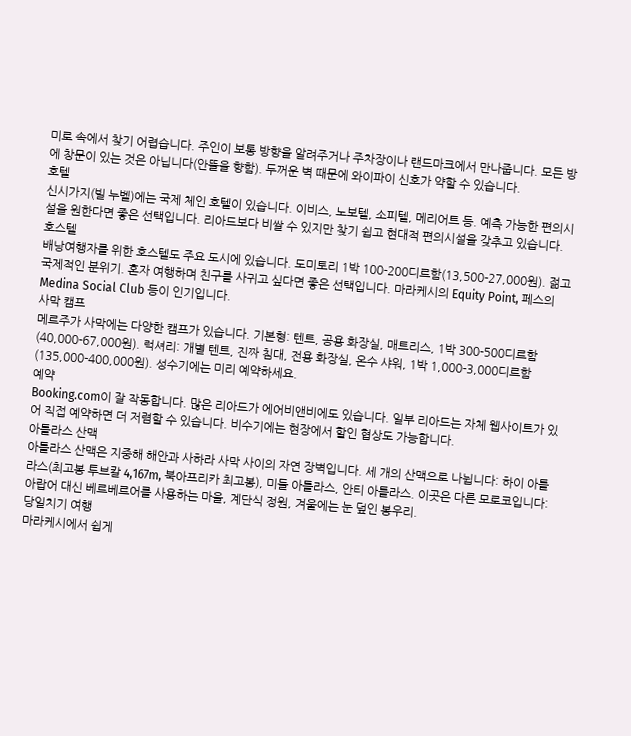미로 속에서 찾기 어렵습니다. 주인이 보통 방향을 알려주거나 주차장이나 랜드마크에서 만나줍니다. 모든 방에 창문이 있는 것은 아닙니다(안뜰을 향함). 두꺼운 벽 때문에 와이파이 신호가 약할 수 있습니다.
호텔
신시가지(빌 누벨)에는 국제 체인 호텔이 있습니다. 이비스, 노보텔, 소피텔, 메리어트 등. 예측 가능한 편의시설을 원한다면 좋은 선택입니다. 리아드보다 비쌀 수 있지만 찾기 쉽고 현대적 편의시설을 갖추고 있습니다.
호스텔
배낭여행자를 위한 호스텔도 주요 도시에 있습니다. 도미토리 1박 100-200디르함(13,500-27,000원). 젊고 국제적인 분위기. 혼자 여행하며 친구를 사귀고 싶다면 좋은 선택입니다. 마라케시의 Equity Point, 페스의 Medina Social Club 등이 인기입니다.
사막 캠프
메르주가 사막에는 다양한 캠프가 있습니다. 기본형: 텐트, 공용 화장실, 매트리스, 1박 300-500디르함(40,000-67,000원). 럭셔리: 개별 텐트, 진짜 침대, 전용 화장실, 온수 샤워, 1박 1,000-3,000디르함(135,000-400,000원). 성수기에는 미리 예약하세요.
예약
Booking.com이 잘 작동합니다. 많은 리아드가 에어비앤비에도 있습니다. 일부 리아드는 자체 웹사이트가 있어 직접 예약하면 더 저렴할 수 있습니다. 비수기에는 현장에서 할인 협상도 가능합니다.
아틀라스 산맥
아틀라스 산맥은 지중해 해안과 사하라 사막 사이의 자연 장벽입니다. 세 개의 산맥으로 나뉩니다: 하이 아틀라스(최고봉 투브칼 4,167m, 북아프리카 최고봉), 미들 아틀라스, 안티 아틀라스. 이곳은 다른 모로코입니다: 아랍어 대신 베르베르어를 사용하는 마을, 계단식 정원, 겨울에는 눈 덮인 봉우리.
당일치기 여행
마라케시에서 쉽게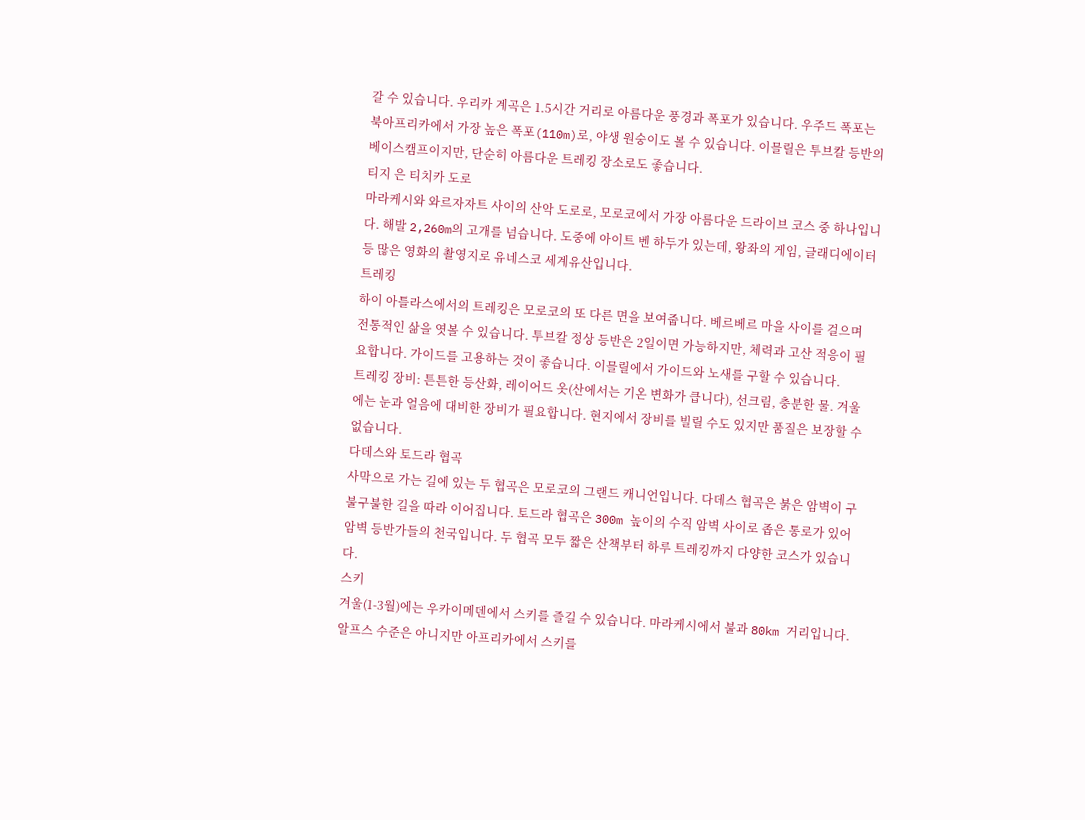갈 수 있습니다. 우리카 계곡은 1.5시간 거리로 아름다운 풍경과 폭포가 있습니다. 우주드 폭포는 북아프리카에서 가장 높은 폭포(110m)로, 야생 원숭이도 볼 수 있습니다. 이믈릴은 투브칼 등반의 베이스캠프이지만, 단순히 아름다운 트레킹 장소로도 좋습니다.
티지 은 티치카 도로
마라케시와 와르자자트 사이의 산악 도로로, 모로코에서 가장 아름다운 드라이브 코스 중 하나입니다. 해발 2,260m의 고개를 넘습니다. 도중에 아이트 벤 하두가 있는데, 왕좌의 게임, 글래디에이터 등 많은 영화의 촬영지로 유네스코 세계유산입니다.
트레킹
하이 아틀라스에서의 트레킹은 모로코의 또 다른 면을 보여줍니다. 베르베르 마을 사이를 걸으며 전통적인 삶을 엿볼 수 있습니다. 투브칼 정상 등반은 2일이면 가능하지만, 체력과 고산 적응이 필요합니다. 가이드를 고용하는 것이 좋습니다. 이믈릴에서 가이드와 노새를 구할 수 있습니다.
트레킹 장비: 튼튼한 등산화, 레이어드 옷(산에서는 기온 변화가 큽니다), 선크림, 충분한 물. 겨울에는 눈과 얼음에 대비한 장비가 필요합니다. 현지에서 장비를 빌릴 수도 있지만 품질은 보장할 수 없습니다.
다데스와 토드라 협곡
사막으로 가는 길에 있는 두 협곡은 모로코의 그랜드 캐니언입니다. 다데스 협곡은 붉은 암벽이 구불구불한 길을 따라 이어집니다. 토드라 협곡은 300m 높이의 수직 암벽 사이로 좁은 통로가 있어 암벽 등반가들의 천국입니다. 두 협곡 모두 짧은 산책부터 하루 트레킹까지 다양한 코스가 있습니다.
스키
겨울(1-3월)에는 우카이메덴에서 스키를 즐길 수 있습니다. 마라케시에서 불과 80km 거리입니다. 알프스 수준은 아니지만 아프리카에서 스키를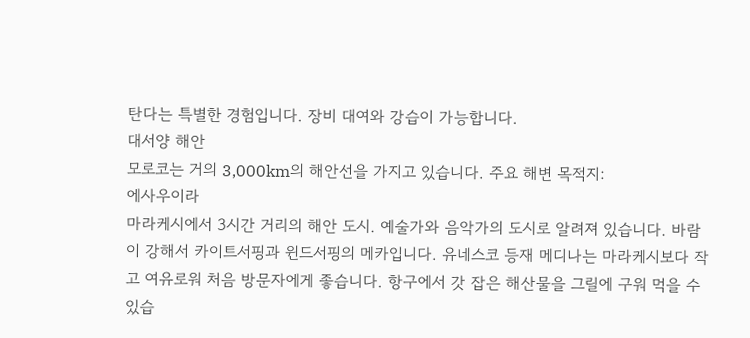탄다는 특별한 경험입니다. 장비 대여와 강습이 가능합니다.
대서양 해안
모로코는 거의 3,000km의 해안선을 가지고 있습니다. 주요 해변 목적지:
에사우이라
마라케시에서 3시간 거리의 해안 도시. 예술가와 음악가의 도시로 알려져 있습니다. 바람이 강해서 카이트서핑과 윈드서핑의 메카입니다. 유네스코 등재 메디나는 마라케시보다 작고 여유로워 처음 방문자에게 좋습니다. 항구에서 갓 잡은 해산물을 그릴에 구워 먹을 수 있습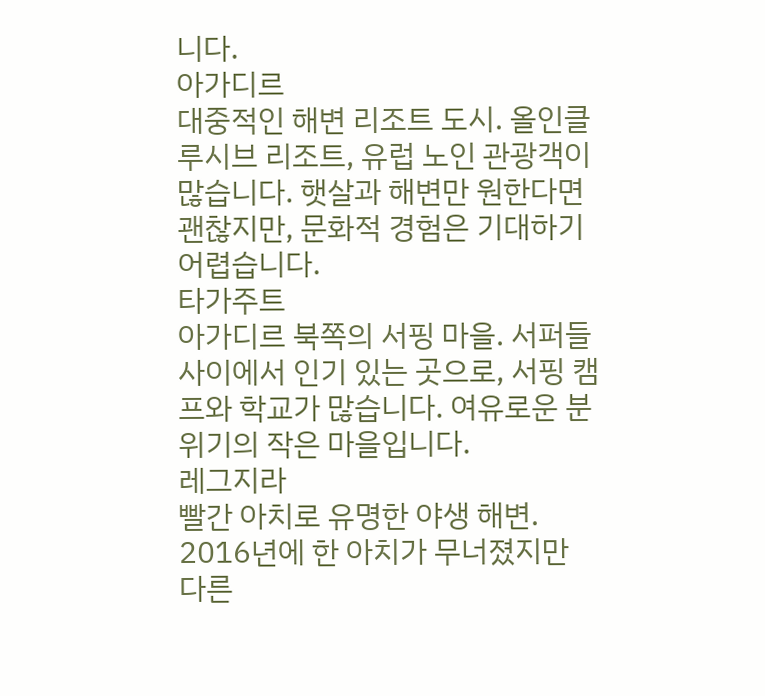니다.
아가디르
대중적인 해변 리조트 도시. 올인클루시브 리조트, 유럽 노인 관광객이 많습니다. 햇살과 해변만 원한다면 괜찮지만, 문화적 경험은 기대하기 어렵습니다.
타가주트
아가디르 북쪽의 서핑 마을. 서퍼들 사이에서 인기 있는 곳으로, 서핑 캠프와 학교가 많습니다. 여유로운 분위기의 작은 마을입니다.
레그지라
빨간 아치로 유명한 야생 해변. 2016년에 한 아치가 무너졌지만 다른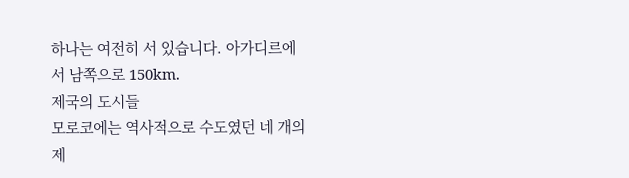하나는 여전히 서 있습니다. 아가디르에서 남쪽으로 150km.
제국의 도시들
모로코에는 역사적으로 수도였던 네 개의 제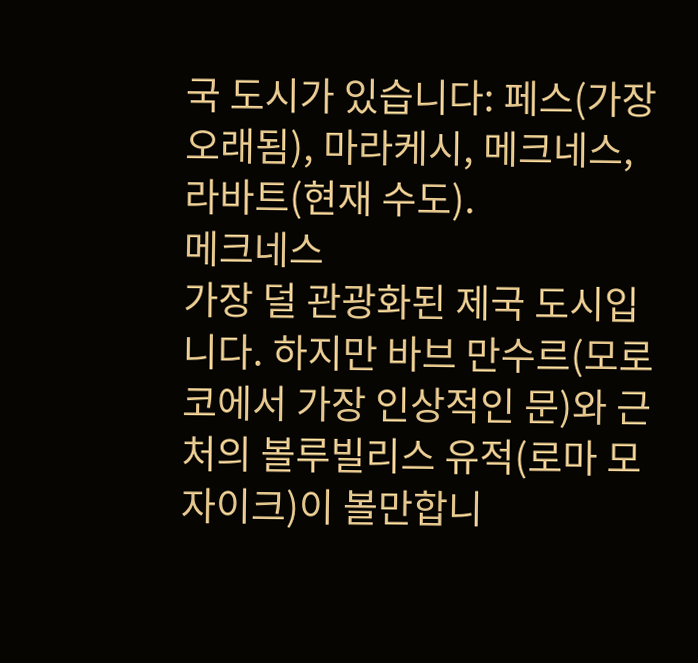국 도시가 있습니다: 페스(가장 오래됨), 마라케시, 메크네스, 라바트(현재 수도).
메크네스
가장 덜 관광화된 제국 도시입니다. 하지만 바브 만수르(모로코에서 가장 인상적인 문)와 근처의 볼루빌리스 유적(로마 모자이크)이 볼만합니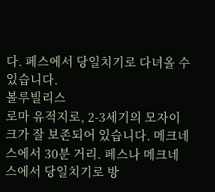다. 페스에서 당일치기로 다녀올 수 있습니다.
볼루빌리스
로마 유적지로, 2-3세기의 모자이크가 잘 보존되어 있습니다. 메크네스에서 30분 거리. 페스나 메크네스에서 당일치기로 방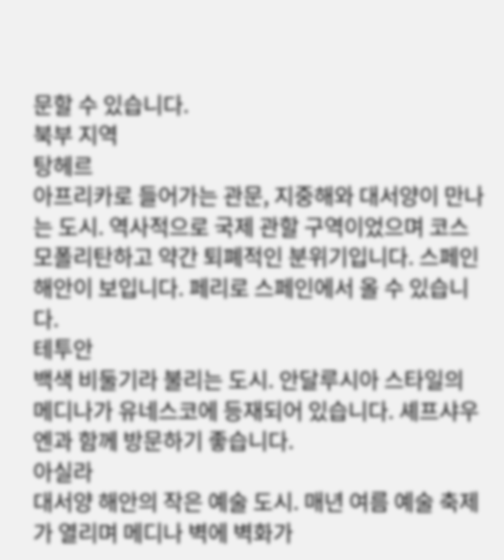문할 수 있습니다.
북부 지역
탕헤르
아프리카로 들어가는 관문, 지중해와 대서양이 만나는 도시. 역사적으로 국제 관할 구역이었으며 코스모폴리탄하고 약간 퇴폐적인 분위기입니다. 스페인 해안이 보입니다. 페리로 스페인에서 올 수 있습니다.
테투안
백색 비둘기라 불리는 도시. 안달루시아 스타일의 메디나가 유네스코에 등재되어 있습니다. 셰프샤우엔과 함께 방문하기 좋습니다.
아실라
대서양 해안의 작은 예술 도시. 매년 여름 예술 축제가 열리며 메디나 벽에 벽화가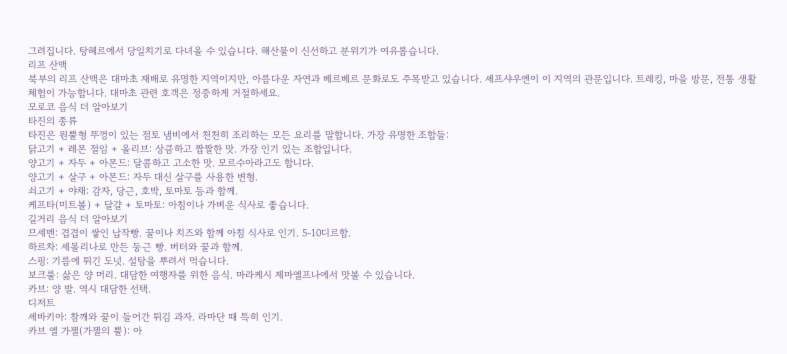그려집니다. 탕헤르에서 당일치기로 다녀올 수 있습니다. 해산물이 신선하고 분위기가 여유롭습니다.
리프 산맥
북부의 리프 산맥은 대마초 재배로 유명한 지역이지만, 아름다운 자연과 베르베르 문화로도 주목받고 있습니다. 셰프샤우엔이 이 지역의 관문입니다. 트레킹, 마을 방문, 전통 생활 체험이 가능합니다. 대마초 관련 호객은 정중하게 거절하세요.
모로코 음식 더 알아보기
타진의 종류
타진은 원뿔형 뚜껑이 있는 점토 냄비에서 천천히 조리하는 모든 요리를 말합니다. 가장 유명한 조합들:
닭고기 + 레몬 절임 + 올리브: 상큼하고 짭짤한 맛. 가장 인기 있는 조합입니다.
양고기 + 자두 + 아몬드: 달콤하고 고소한 맛. 모르수아라고도 합니다.
양고기 + 살구 + 아몬드: 자두 대신 살구를 사용한 변형.
쇠고기 + 야채: 감자, 당근, 호박, 토마토 등과 함께.
케프타(미트볼) + 달걀 + 토마토: 아침이나 가벼운 식사로 좋습니다.
길거리 음식 더 알아보기
므세멘: 겹겹이 쌓인 납작빵. 꿀이나 치즈와 함께 아침 식사로 인기. 5-10디르함.
하르차: 세몰리나로 만든 둥근 빵. 버터와 꿀과 함께.
스핑: 기름에 튀긴 도넛. 설탕을 뿌려서 먹습니다.
보크룰: 삶은 양 머리. 대담한 여행자를 위한 음식. 마라케시 제마엘프나에서 맛볼 수 있습니다.
카브: 양 발. 역시 대담한 선택.
디저트
셰바키아: 참깨와 꿀이 들어간 튀김 과자. 라마단 때 특히 인기.
카브 엘 가젤(가젤의 뿔): 아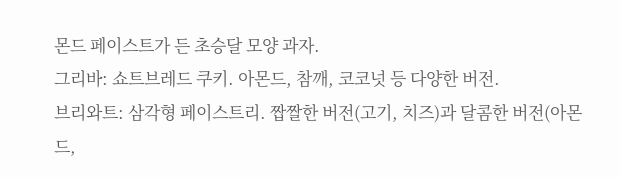몬드 페이스트가 든 초승달 모양 과자.
그리바: 쇼트브레드 쿠키. 아몬드, 참깨, 코코넛 등 다양한 버전.
브리와트: 삼각형 페이스트리. 짭짤한 버전(고기, 치즈)과 달콤한 버전(아몬드,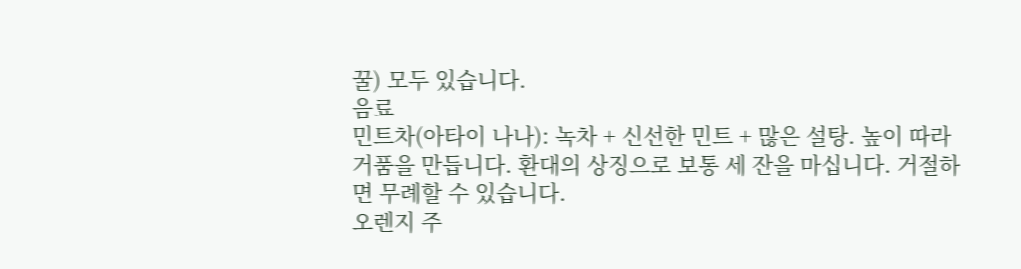꿀) 모두 있습니다.
음료
민트차(아타이 나나): 녹차 + 신선한 민트 + 많은 설탕. 높이 따라 거품을 만듭니다. 환대의 상징으로 보통 세 잔을 마십니다. 거절하면 무례할 수 있습니다.
오렌지 주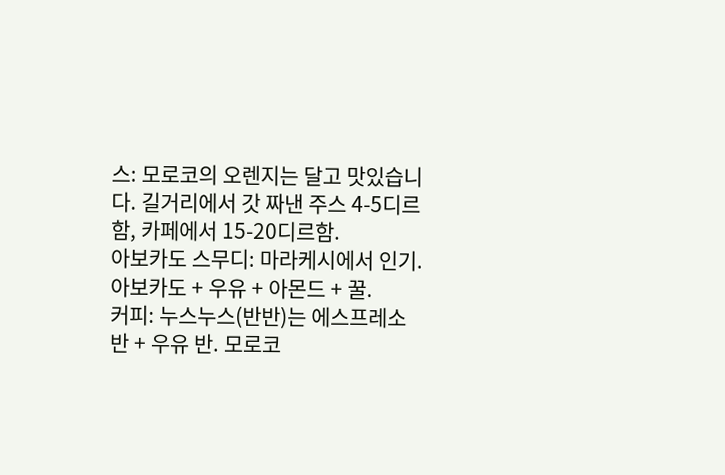스: 모로코의 오렌지는 달고 맛있습니다. 길거리에서 갓 짜낸 주스 4-5디르함, 카페에서 15-20디르함.
아보카도 스무디: 마라케시에서 인기. 아보카도 + 우유 + 아몬드 + 꿀.
커피: 누스누스(반반)는 에스프레소 반 + 우유 반. 모로코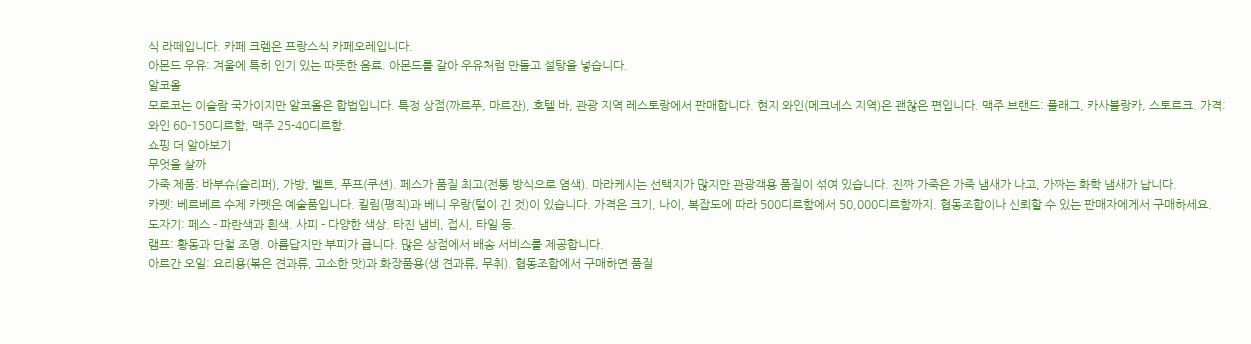식 라떼입니다. 카페 크렘은 프랑스식 카페오레입니다.
아몬드 우유: 겨울에 특히 인기 있는 따뜻한 음료. 아몬드를 갈아 우유처럼 만들고 설탕을 넣습니다.
알코올
모로코는 이슬람 국가이지만 알코올은 합법입니다. 특정 상점(까르푸, 마르잔), 호텔 바, 관광 지역 레스토랑에서 판매합니다. 현지 와인(메크네스 지역)은 괜찮은 편입니다. 맥주 브랜드: 플래그, 카사블랑카, 스토르크. 가격: 와인 60-150디르함, 맥주 25-40디르함.
쇼핑 더 알아보기
무엇을 살까
가죽 제품: 바부슈(슬리퍼), 가방, 벨트, 푸프(쿠션). 페스가 품질 최고(전통 방식으로 염색). 마라케시는 선택지가 많지만 관광객용 품질이 섞여 있습니다. 진짜 가죽은 가죽 냄새가 나고, 가짜는 화학 냄새가 납니다.
카펫: 베르베르 수제 카펫은 예술품입니다. 킬림(평직)과 베니 우랑(털이 긴 것)이 있습니다. 가격은 크기, 나이, 복잡도에 따라 500디르함에서 50,000디르함까지. 협동조합이나 신뢰할 수 있는 판매자에게서 구매하세요.
도자기: 페스 - 파란색과 흰색. 사피 - 다양한 색상. 타진 냄비, 접시, 타일 등.
램프: 황동과 단철 조명. 아름답지만 부피가 큽니다. 많은 상점에서 배송 서비스를 제공합니다.
아르간 오일: 요리용(볶은 견과류, 고소한 맛)과 화장품용(생 견과류, 무취). 협동조합에서 구매하면 품질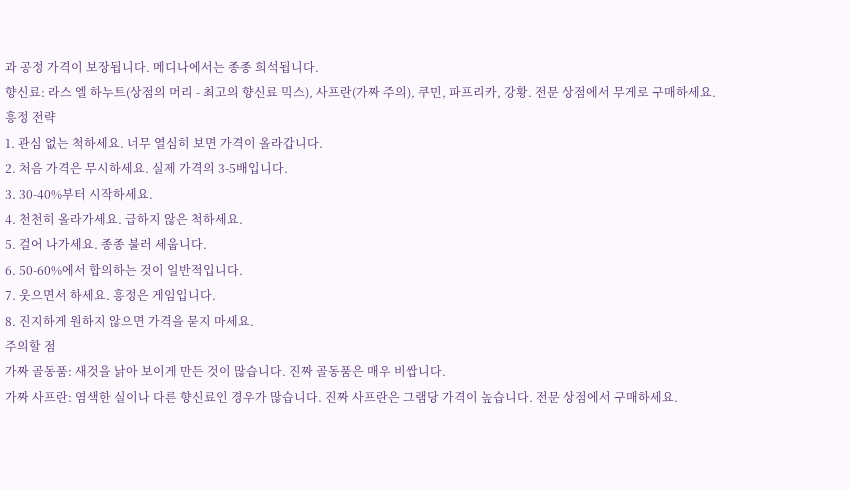과 공정 가격이 보장됩니다. 메디나에서는 종종 희석됩니다.
향신료: 라스 엘 하누트(상점의 머리 - 최고의 향신료 믹스), 사프란(가짜 주의), 쿠민, 파프리카, 강황. 전문 상점에서 무게로 구매하세요.
흥정 전략
1. 관심 없는 척하세요. 너무 열심히 보면 가격이 올라갑니다.
2. 처음 가격은 무시하세요. 실제 가격의 3-5배입니다.
3. 30-40%부터 시작하세요.
4. 천천히 올라가세요. 급하지 않은 척하세요.
5. 걸어 나가세요. 종종 불러 세웁니다.
6. 50-60%에서 합의하는 것이 일반적입니다.
7. 웃으면서 하세요. 흥정은 게임입니다.
8. 진지하게 원하지 않으면 가격을 묻지 마세요.
주의할 점
가짜 골동품: 새것을 낡아 보이게 만든 것이 많습니다. 진짜 골동품은 매우 비쌉니다.
가짜 사프란: 염색한 실이나 다른 향신료인 경우가 많습니다. 진짜 사프란은 그램당 가격이 높습니다. 전문 상점에서 구매하세요.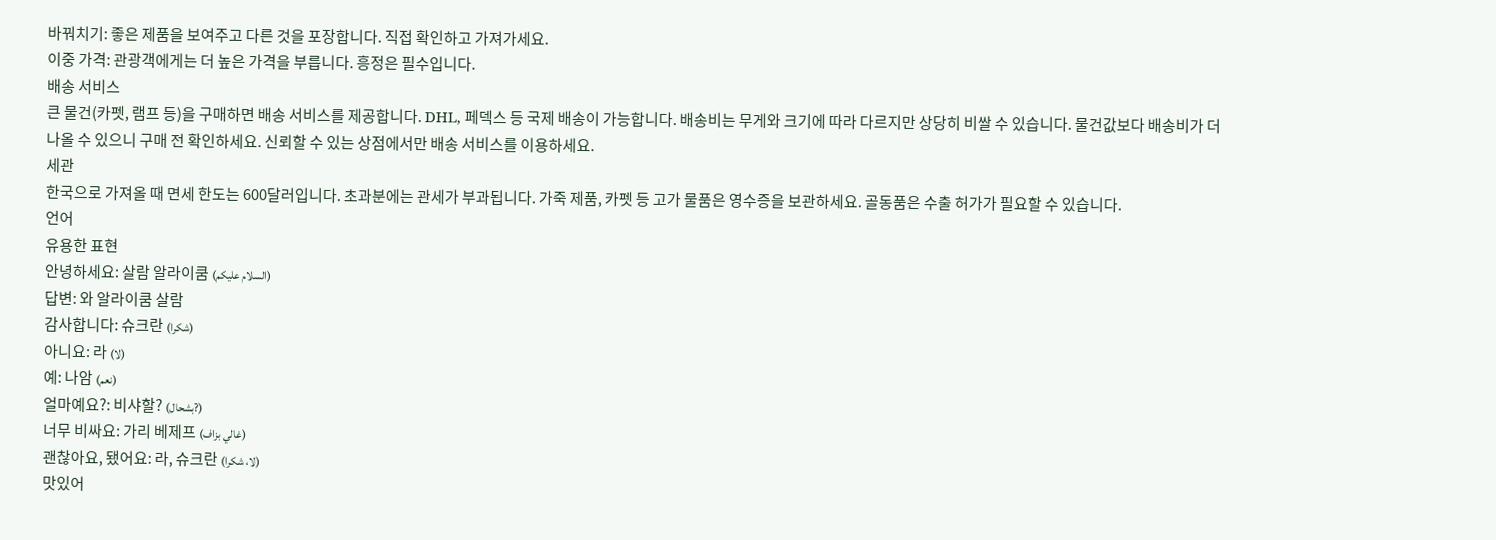바꿔치기: 좋은 제품을 보여주고 다른 것을 포장합니다. 직접 확인하고 가져가세요.
이중 가격: 관광객에게는 더 높은 가격을 부릅니다. 흥정은 필수입니다.
배송 서비스
큰 물건(카펫, 램프 등)을 구매하면 배송 서비스를 제공합니다. DHL, 페덱스 등 국제 배송이 가능합니다. 배송비는 무게와 크기에 따라 다르지만 상당히 비쌀 수 있습니다. 물건값보다 배송비가 더 나올 수 있으니 구매 전 확인하세요. 신뢰할 수 있는 상점에서만 배송 서비스를 이용하세요.
세관
한국으로 가져올 때 면세 한도는 600달러입니다. 초과분에는 관세가 부과됩니다. 가죽 제품, 카펫 등 고가 물품은 영수증을 보관하세요. 골동품은 수출 허가가 필요할 수 있습니다.
언어
유용한 표현
안녕하세요: 살람 알라이쿰 (السلام عليكم)
답변: 와 알라이쿰 살람
감사합니다: 슈크란 (شكرا)
아니요: 라 (لا)
예: 나암 (نعم)
얼마예요?: 비샤할? (بشحال?)
너무 비싸요: 가리 베제프 (غالي بزاف)
괜찮아요, 됐어요: 라, 슈크란 (لا، شكرا)
맛있어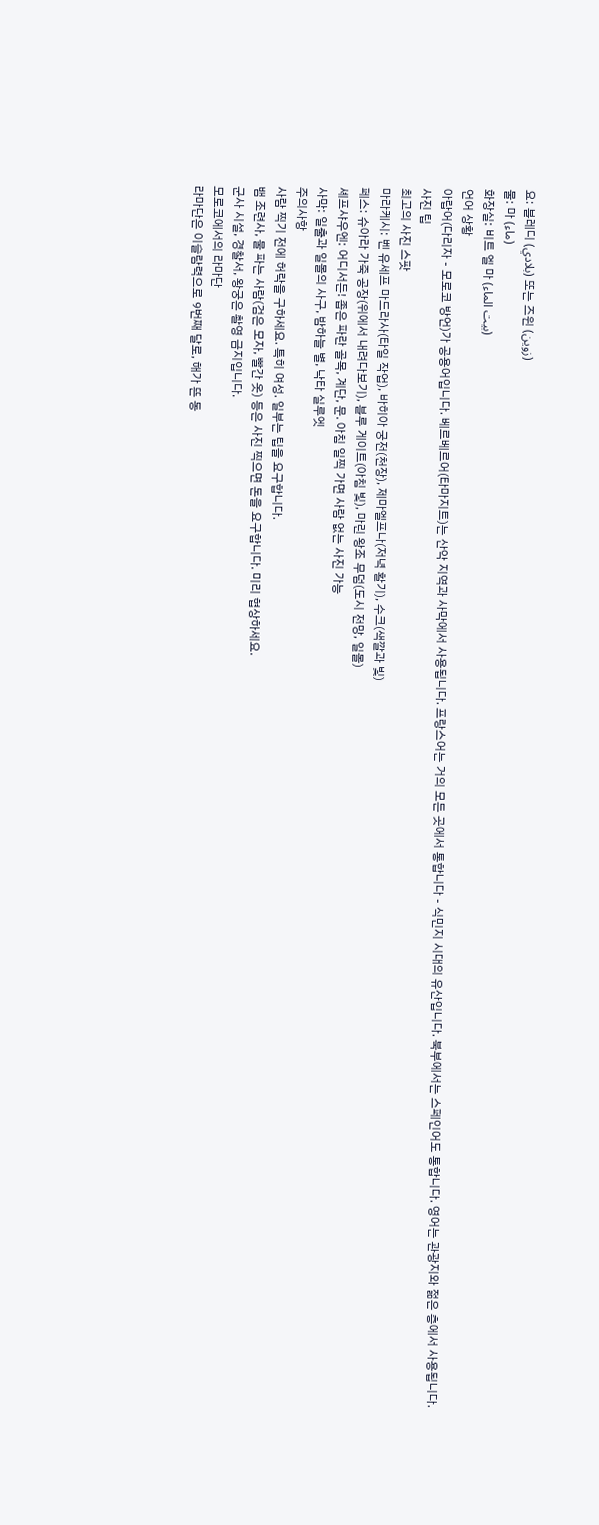요: 블레디 (بلادي) 또는 즈윈 (زوين)
물: 마 (ماء)
화장실: 비트 엘 마 (بيت الماء)
언어 상황
아랍어(다리자 - 모로코 방언)가 공용어입니다. 베르베르어(타마지트)는 산악 지역과 사막에서 사용됩니다. 프랑스어는 거의 모든 곳에서 통합니다 - 식민지 시대의 유산입니다. 북부에서는 스페인어도 통합니다. 영어는 관광지와 젊은 층에서 사용됩니다.
사진 팁
최고의 사진 스팟
마라케시: 벤 유세프 마드라사(타일 작업), 바히아 궁전(천장), 제마엘프나(저녁 활기), 수크(색깔과 빛)
페스: 슈아라 가죽 공장(위에서 내려다보기), 블루 게이트(아침 빛), 마린 왕조 무덤(도시 전망, 일몰)
셰프샤우엔: 어디서든! 좁은 파란 골목, 계단, 문. 아침 일찍 가면 사람 없는 사진 가능
사막: 일출과 일몰의 사구, 밤하늘 별, 낙타 실루엣
주의사항
사람 찍기 전에 허락을 구하세요. 특히 여성. 일부는 팁을 요구합니다.
뱀 조련사, 물 파는 사람(검은 모자, 빨간 옷) 등은 사진 찍으면 돈을 요구합니다. 미리 협상하세요.
군사 시설, 경찰서, 왕궁은 촬영 금지입니다.
모로코에서의 라마단
라마단은 이슬람력으로 9번째 달로, 해가 뜬 동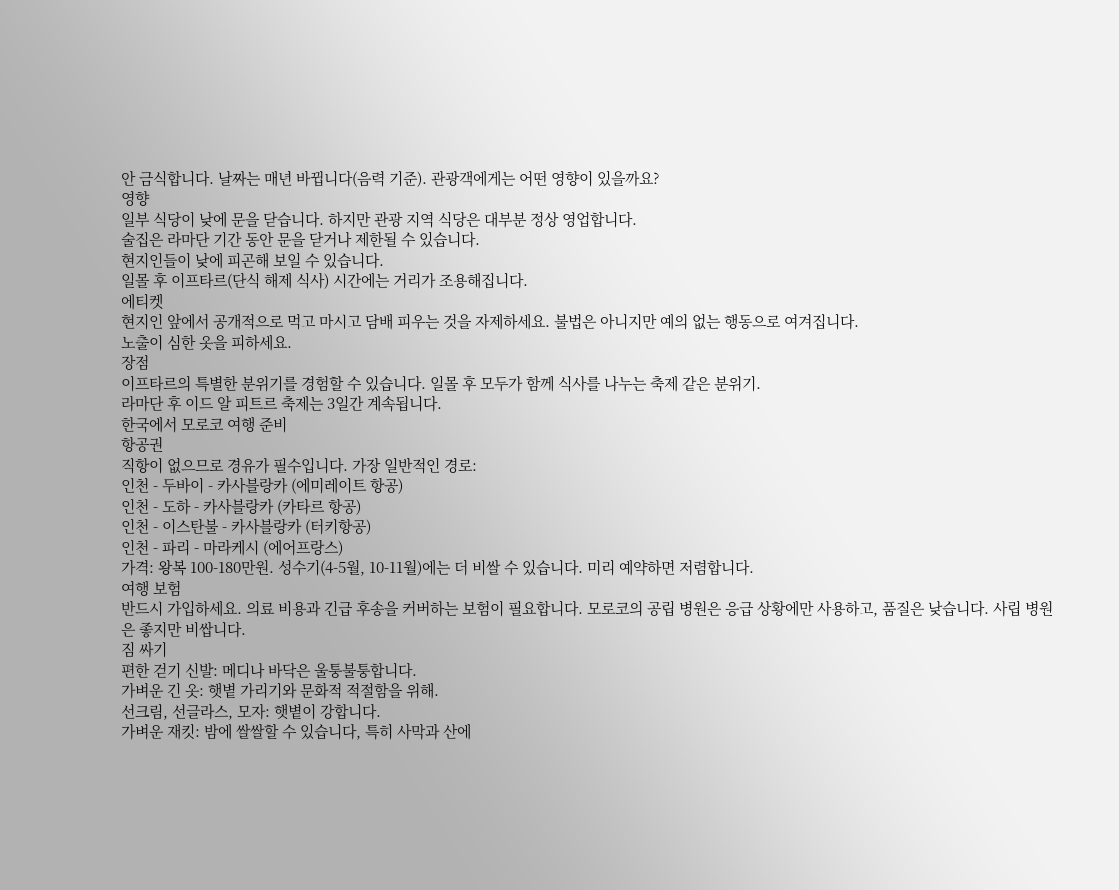안 금식합니다. 날짜는 매년 바뀝니다(음력 기준). 관광객에게는 어떤 영향이 있을까요?
영향
일부 식당이 낮에 문을 닫습니다. 하지만 관광 지역 식당은 대부분 정상 영업합니다.
술집은 라마단 기간 동안 문을 닫거나 제한될 수 있습니다.
현지인들이 낮에 피곤해 보일 수 있습니다.
일몰 후 이프타르(단식 해제 식사) 시간에는 거리가 조용해집니다.
에티켓
현지인 앞에서 공개적으로 먹고 마시고 담배 피우는 것을 자제하세요. 불법은 아니지만 예의 없는 행동으로 여겨집니다.
노출이 심한 옷을 피하세요.
장점
이프타르의 특별한 분위기를 경험할 수 있습니다. 일몰 후 모두가 함께 식사를 나누는 축제 같은 분위기.
라마단 후 이드 알 피트르 축제는 3일간 계속됩니다.
한국에서 모로코 여행 준비
항공권
직항이 없으므로 경유가 필수입니다. 가장 일반적인 경로:
인천 - 두바이 - 카사블랑카 (에미레이트 항공)
인천 - 도하 - 카사블랑카 (카타르 항공)
인천 - 이스탄불 - 카사블랑카 (터키항공)
인천 - 파리 - 마라케시 (에어프랑스)
가격: 왕복 100-180만원. 성수기(4-5월, 10-11월)에는 더 비쌀 수 있습니다. 미리 예약하면 저렴합니다.
여행 보험
반드시 가입하세요. 의료 비용과 긴급 후송을 커버하는 보험이 필요합니다. 모로코의 공립 병원은 응급 상황에만 사용하고, 품질은 낮습니다. 사립 병원은 좋지만 비쌉니다.
짐 싸기
편한 걷기 신발: 메디나 바닥은 울퉁불퉁합니다.
가벼운 긴 옷: 햇볕 가리기와 문화적 적절함을 위해.
선크림, 선글라스, 모자: 햇볕이 강합니다.
가벼운 재킷: 밤에 쌀쌀할 수 있습니다, 특히 사막과 산에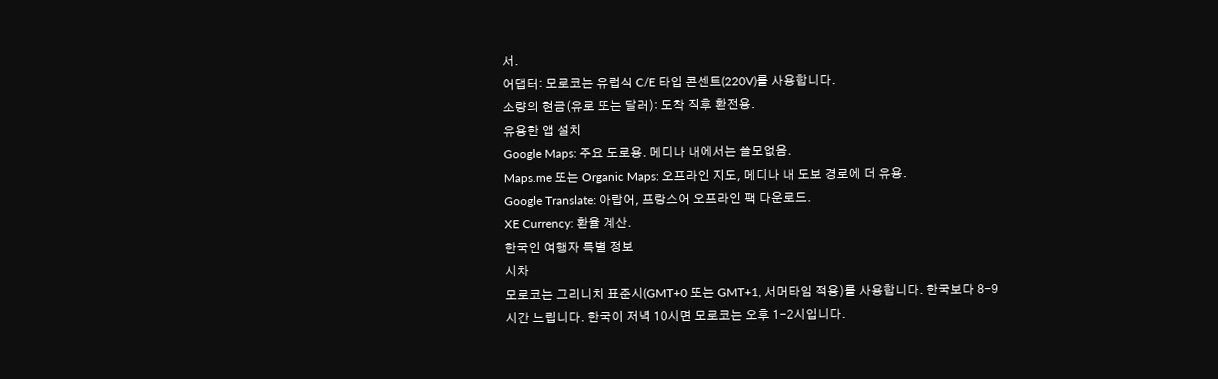서.
어댑터: 모로코는 유럽식 C/E 타입 콘센트(220V)를 사용합니다.
소량의 현금(유로 또는 달러): 도착 직후 환전용.
유용한 앱 설치
Google Maps: 주요 도로용. 메디나 내에서는 쓸모없음.
Maps.me 또는 Organic Maps: 오프라인 지도, 메디나 내 도보 경로에 더 유용.
Google Translate: 아랍어, 프랑스어 오프라인 팩 다운로드.
XE Currency: 환율 계산.
한국인 여행자 특별 정보
시차
모로코는 그리니치 표준시(GMT+0 또는 GMT+1, 서머타임 적용)를 사용합니다. 한국보다 8-9시간 느립니다. 한국이 저녁 10시면 모로코는 오후 1-2시입니다.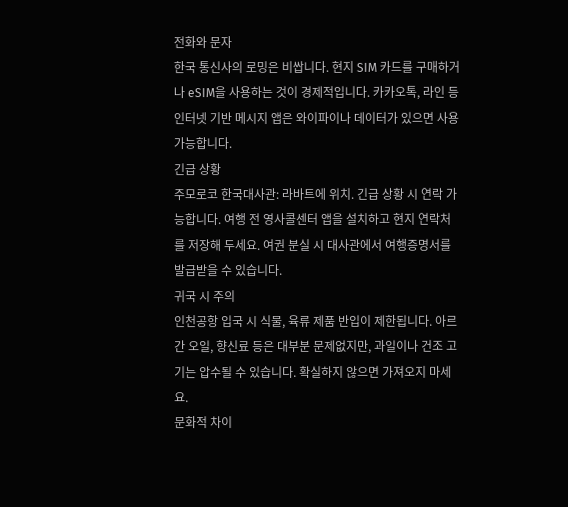전화와 문자
한국 통신사의 로밍은 비쌉니다. 현지 SIM 카드를 구매하거나 eSIM을 사용하는 것이 경제적입니다. 카카오톡, 라인 등 인터넷 기반 메시지 앱은 와이파이나 데이터가 있으면 사용 가능합니다.
긴급 상황
주모로코 한국대사관: 라바트에 위치. 긴급 상황 시 연락 가능합니다. 여행 전 영사콜센터 앱을 설치하고 현지 연락처를 저장해 두세요. 여권 분실 시 대사관에서 여행증명서를 발급받을 수 있습니다.
귀국 시 주의
인천공항 입국 시 식물, 육류 제품 반입이 제한됩니다. 아르간 오일, 향신료 등은 대부분 문제없지만, 과일이나 건조 고기는 압수될 수 있습니다. 확실하지 않으면 가져오지 마세요.
문화적 차이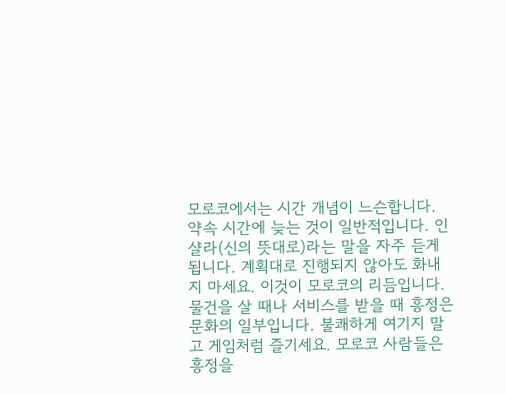모로코에서는 시간 개념이 느슨합니다. 약속 시간에 늦는 것이 일반적입니다. 인샬라(신의 뜻대로)라는 말을 자주 듣게 됩니다. 계획대로 진행되지 않아도 화내지 마세요. 이것이 모로코의 리듬입니다.
물건을 살 때나 서비스를 받을 때 흥정은 문화의 일부입니다. 불쾌하게 여기지 말고 게임처럼 즐기세요. 모로코 사람들은 흥정을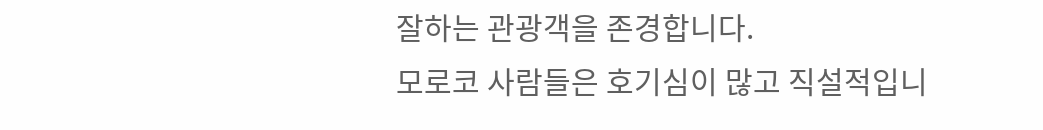잘하는 관광객을 존경합니다.
모로코 사람들은 호기심이 많고 직설적입니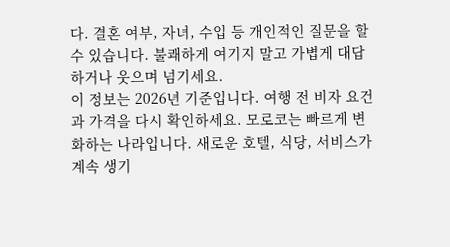다. 결혼 여부, 자녀, 수입 등 개인적인 질문을 할 수 있습니다. 불쾌하게 여기지 말고 가볍게 대답하거나 웃으며 넘기세요.
이 정보는 2026년 기준입니다. 여행 전 비자 요건과 가격을 다시 확인하세요. 모로코는 빠르게 변화하는 나라입니다. 새로운 호텔, 식당, 서비스가 계속 생기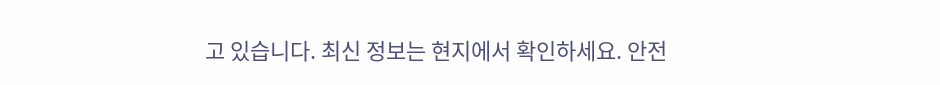고 있습니다. 최신 정보는 현지에서 확인하세요. 안전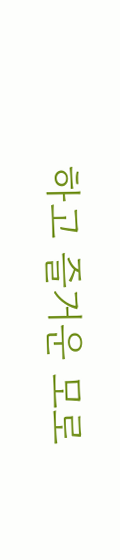하고 즐거운 모로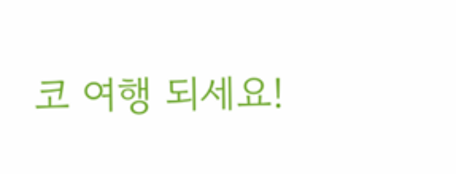코 여행 되세요!